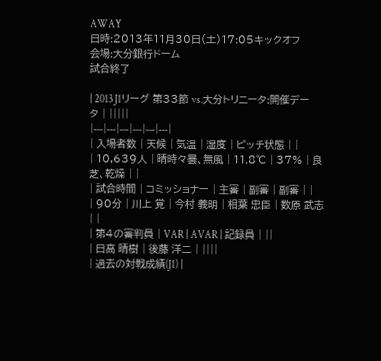AWAY
日時:2013年11月30日(土)17:05キックオフ
会場:大分銀行ドーム
試合終了

| 2013 J1リーグ 第33節 vs.大分トリニータ:開催データ | |||||
|---|---|---|---|---|---|
| 入場者数 | 天候 | 気温 | 湿度 | ピッチ状態 | |
| 10,639人 | 晴時々曇、無風 | 11.8℃ | 37% | 良芝、乾燥 | |
| 試合時間 | コミッショナー | 主審 | 副審 | 副審 | |
| 90分 | 川上 覚 | 今村 義明 | 相葉 忠臣 | 数原 武志 | |
| 第4の審判員 | VAR | AVAR | 記録員 | ||
| 日高 晴樹 | 後藤 洋二 | ||||
| 過去の対戦成績(J1) |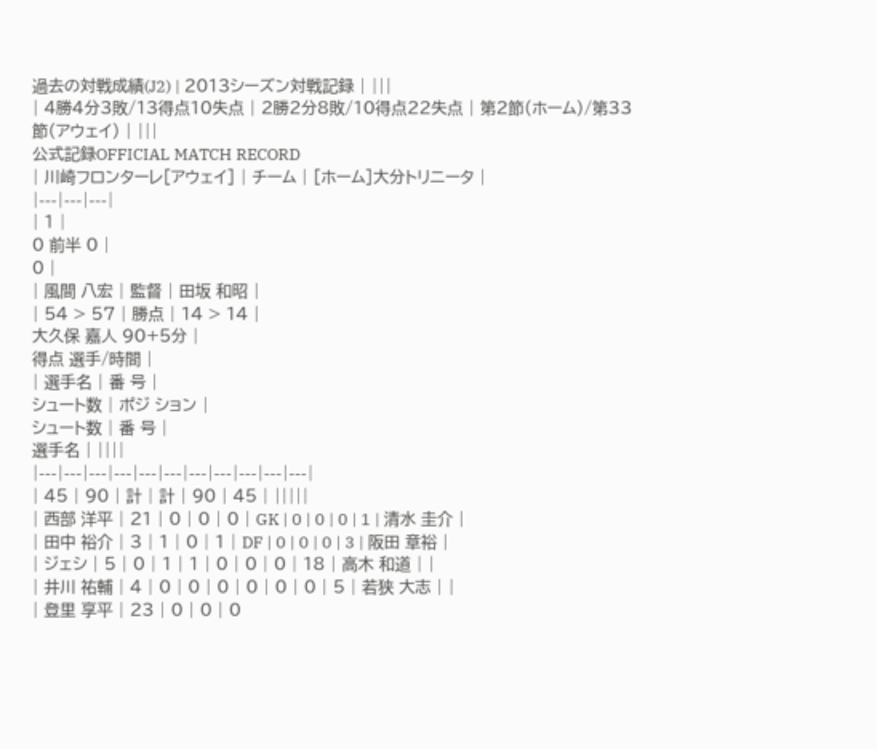過去の対戦成績(J2) | 2013シーズン対戦記録 | |||
| 4勝4分3敗/13得点10失点 | 2勝2分8敗/10得点22失点 | 第2節(ホーム)/第33節(アウェイ) | |||
公式記録OFFICIAL MATCH RECORD
| 川崎フロンターレ[アウェイ] | チーム | [ホーム]大分トリニータ |
|---|---|---|
| 1 |
0 前半 0 |
0 |
| 風間 八宏 | 監督 | 田坂 和昭 |
| 54 > 57 | 勝点 | 14 > 14 |
大久保 嘉人 90+5分 |
得点 選手/時間 |
| 選手名 | 番 号 |
シュート数 | ポジ ション |
シュート数 | 番 号 |
選手名 | ||||
|---|---|---|---|---|---|---|---|---|---|---|
| 45 | 90 | 計 | 計 | 90 | 45 | |||||
| 西部 洋平 | 21 | 0 | 0 | 0 | GK | 0 | 0 | 0 | 1 | 清水 圭介 |
| 田中 裕介 | 3 | 1 | 0 | 1 | DF | 0 | 0 | 0 | 3 | 阪田 章裕 |
| ジェシ | 5 | 0 | 1 | 1 | 0 | 0 | 0 | 18 | 高木 和道 | |
| 井川 祐輔 | 4 | 0 | 0 | 0 | 0 | 0 | 0 | 5 | 若狭 大志 | |
| 登里 享平 | 23 | 0 | 0 | 0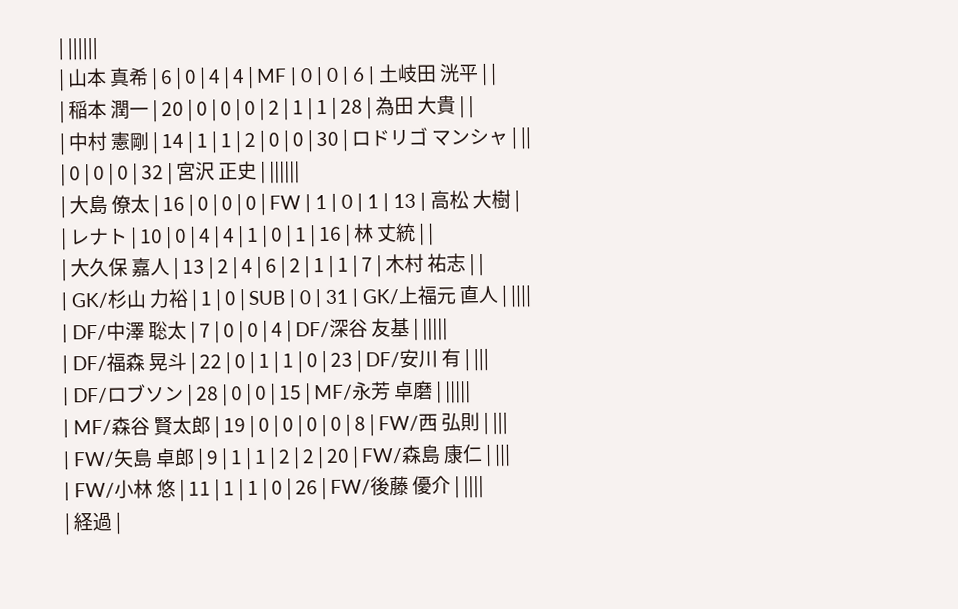| ||||||
| 山本 真希 | 6 | 0 | 4 | 4 | MF | 0 | 0 | 6 | 土岐田 洸平 | |
| 稲本 潤一 | 20 | 0 | 0 | 0 | 2 | 1 | 1 | 28 | 為田 大貴 | |
| 中村 憲剛 | 14 | 1 | 1 | 2 | 0 | 0 | 30 | ロドリゴ マンシャ | ||
| 0 | 0 | 0 | 32 | 宮沢 正史 | ||||||
| 大島 僚太 | 16 | 0 | 0 | 0 | FW | 1 | 0 | 1 | 13 | 高松 大樹 |
| レナト | 10 | 0 | 4 | 4 | 1 | 0 | 1 | 16 | 林 丈統 | |
| 大久保 嘉人 | 13 | 2 | 4 | 6 | 2 | 1 | 1 | 7 | 木村 祐志 | |
| GK/杉山 力裕 | 1 | 0 | SUB | 0 | 31 | GK/上福元 直人 | ||||
| DF/中澤 聡太 | 7 | 0 | 0 | 4 | DF/深谷 友基 | |||||
| DF/福森 晃斗 | 22 | 0 | 1 | 1 | 0 | 23 | DF/安川 有 | |||
| DF/ロブソン | 28 | 0 | 0 | 15 | MF/永芳 卓磨 | |||||
| MF/森谷 賢太郎 | 19 | 0 | 0 | 0 | 0 | 8 | FW/西 弘則 | |||
| FW/矢島 卓郎 | 9 | 1 | 1 | 2 | 2 | 20 | FW/森島 康仁 | |||
| FW/小林 悠 | 11 | 1 | 1 | 0 | 26 | FW/後藤 優介 | ||||
| 経過 |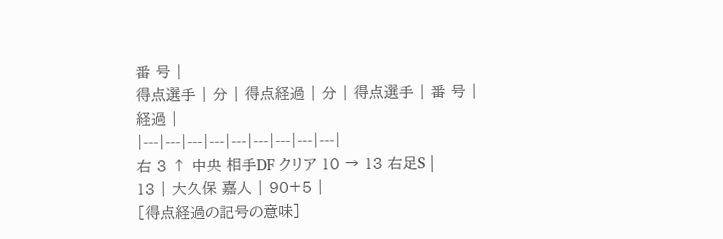番 号 |
得点選手 | 分 | 得点経過 | 分 | 得点選手 | 番 号 |
経過 |
|---|---|---|---|---|---|---|---|---|
右 3 ↑ 中央 相手DF クリア 10 → 13 右足S |
13 | 大久保 嘉人 | 90+5 |
[得点経過の記号の意味]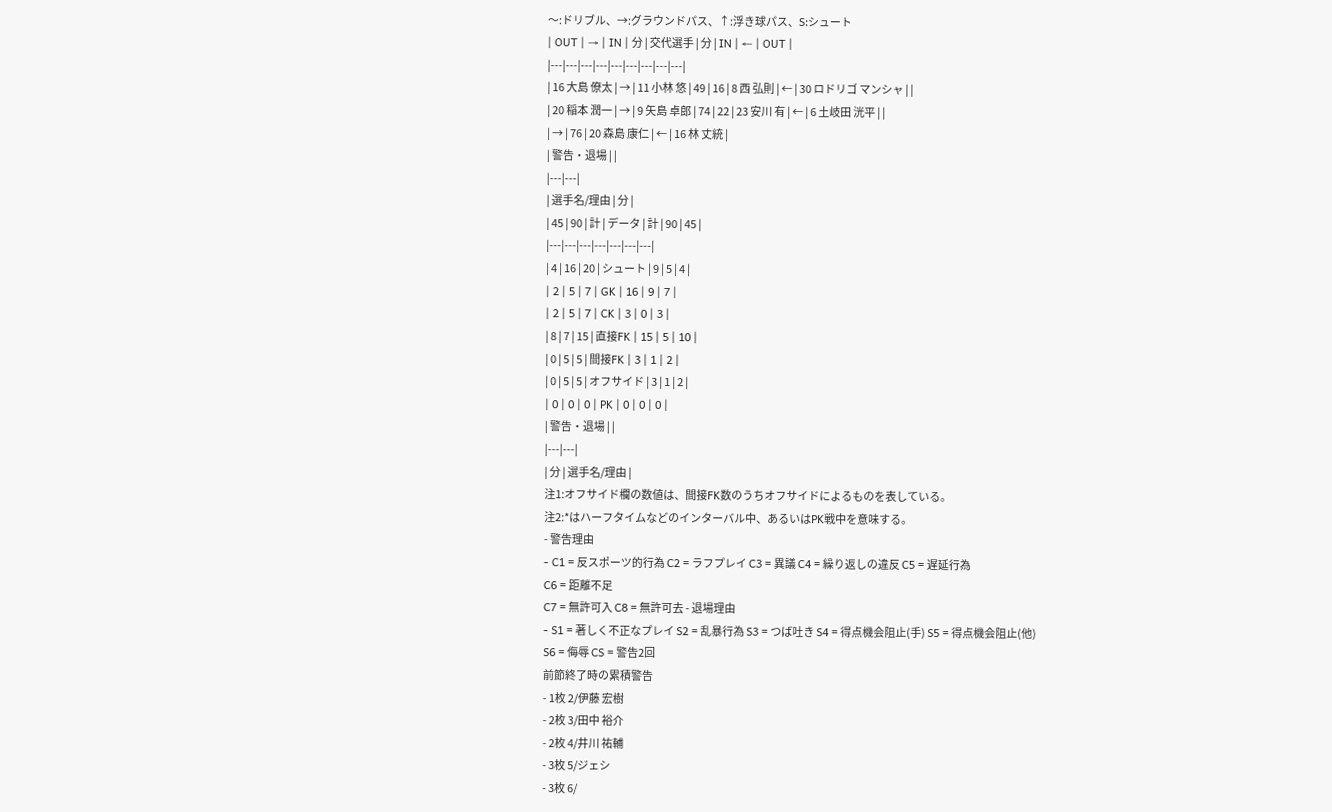〜:ドリブル、→:グラウンドパス、↑:浮き球パス、S:シュート
| OUT | → | IN | 分 | 交代選手 | 分 | IN | ← | OUT |
|---|---|---|---|---|---|---|---|---|
| 16 大島 僚太 | → | 11 小林 悠 | 49 | 16 | 8 西 弘則 | ← | 30 ロドリゴ マンシャ | |
| 20 稲本 潤一 | → | 9 矢島 卓郎 | 74 | 22 | 23 安川 有 | ← | 6 土岐田 洸平 | |
| → | 76 | 20 森島 康仁 | ← | 16 林 丈統 |
| 警告・退場 | |
|---|---|
| 選手名/理由 | 分 |
| 45 | 90 | 計 | データ | 計 | 90 | 45 |
|---|---|---|---|---|---|---|
| 4 | 16 | 20 | シュート | 9 | 5 | 4 |
| 2 | 5 | 7 | GK | 16 | 9 | 7 |
| 2 | 5 | 7 | CK | 3 | 0 | 3 |
| 8 | 7 | 15 | 直接FK | 15 | 5 | 10 |
| 0 | 5 | 5 | 間接FK | 3 | 1 | 2 |
| 0 | 5 | 5 | オフサイド | 3 | 1 | 2 |
| 0 | 0 | 0 | PK | 0 | 0 | 0 |
| 警告・退場 | |
|---|---|
| 分 | 選手名/理由 |
注1:オフサイド欄の数値は、間接FK数のうちオフサイドによるものを表している。
注2:*はハーフタイムなどのインターバル中、あるいはPK戦中を意味する。
- 警告理由
- C1 = 反スポーツ的行為 C2 = ラフプレイ C3 = 異議 C4 = 繰り返しの違反 C5 = 遅延行為
C6 = 距離不足
C7 = 無許可入 C8 = 無許可去 - 退場理由
- S1 = 著しく不正なプレイ S2 = 乱暴行為 S3 = つば吐き S4 = 得点機会阻止(手) S5 = 得点機会阻止(他)
S6 = 侮辱 CS = 警告2回
前節終了時の累積警告
- 1枚 2/伊藤 宏樹
- 2枚 3/田中 裕介
- 2枚 4/井川 祐輔
- 3枚 5/ジェシ
- 3枚 6/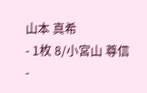山本 真希
- 1枚 8/小宮山 尊信
-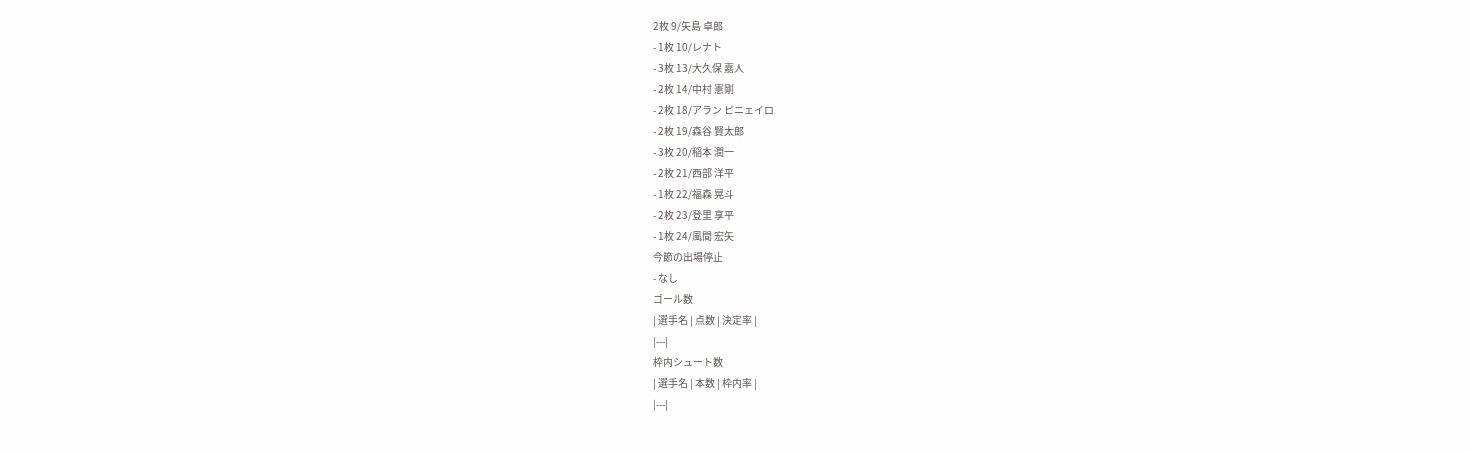2枚 9/矢島 卓郎
- 1枚 10/レナト
- 3枚 13/大久保 嘉人
- 2枚 14/中村 憲剛
- 2枚 18/アラン ピニェイロ
- 2枚 19/森谷 賢太郎
- 3枚 20/稲本 潤一
- 2枚 21/西部 洋平
- 1枚 22/福森 晃斗
- 2枚 23/登里 享平
- 1枚 24/風間 宏矢
今節の出場停止
- なし
ゴール数
| 選手名 | 点数 | 決定率 |
|---|
枠内シュート数
| 選手名 | 本数 | 枠内率 |
|---|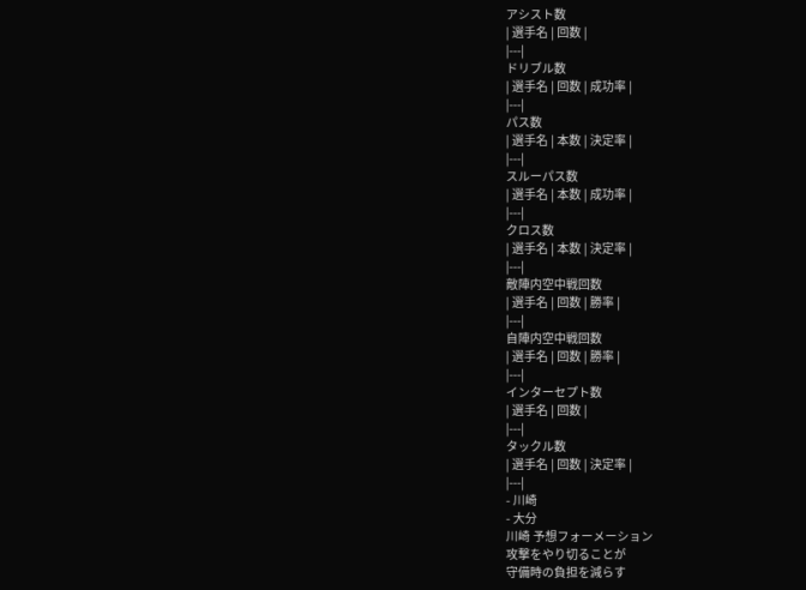アシスト数
| 選手名 | 回数 |
|---|
ドリブル数
| 選手名 | 回数 | 成功率 |
|---|
パス数
| 選手名 | 本数 | 決定率 |
|---|
スルーパス数
| 選手名 | 本数 | 成功率 |
|---|
クロス数
| 選手名 | 本数 | 決定率 |
|---|
敵陣内空中戦回数
| 選手名 | 回数 | 勝率 |
|---|
自陣内空中戦回数
| 選手名 | 回数 | 勝率 |
|---|
インターセプト数
| 選手名 | 回数 |
|---|
タックル数
| 選手名 | 回数 | 決定率 |
|---|
- 川崎
- 大分
川崎 予想フォーメーション
攻撃をやり切ることが
守備時の負担を減らす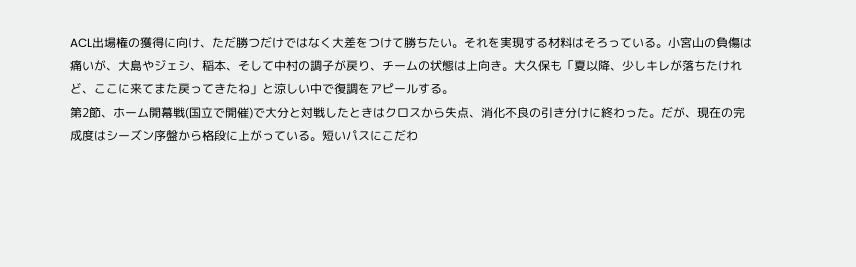ACL出場権の獲得に向け、ただ勝つだけではなく大差をつけて勝ちたい。それを実現する材料はそろっている。小宮山の負傷は痛いが、大島やジェシ、稲本、そして中村の調子が戻り、チームの状態は上向き。大久保も「夏以降、少しキレが落ちたけれど、ここに来てまた戻ってきたね」と涼しい中で復調をアピールする。
第2節、ホーム開幕戦(国立で開催)で大分と対戦したときはクロスから失点、消化不良の引き分けに終わった。だが、現在の完成度はシーズン序盤から格段に上がっている。短いパスにこだわ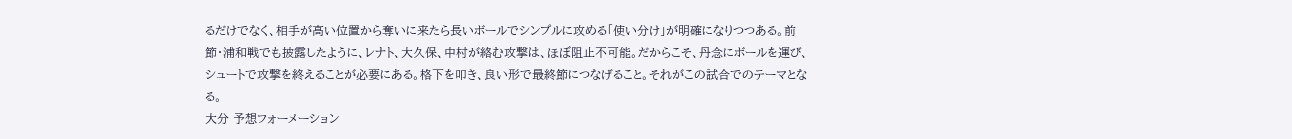るだけでなく、相手が高い位置から奪いに来たら長いボールでシンプルに攻める「使い分け」が明確になりつつある。前節・浦和戦でも披露したように、レナト、大久保、中村が絡む攻撃は、ほぼ阻止不可能。だからこそ、丹念にボールを運び、シュートで攻撃を終えることが必要にある。格下を叩き、良い形で最終節につなげること。それがこの試合でのテーマとなる。
大分 予想フォーメーション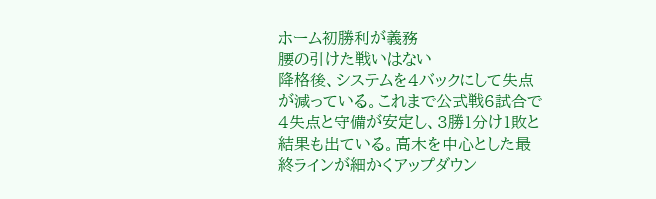ホーム初勝利が義務
腰の引けた戦いはない
降格後、システムを4バックにして失点が減っている。これまで公式戦6試合で4失点と守備が安定し、3勝1分け1敗と結果も出ている。高木を中心とした最終ラインが細かくアップダウン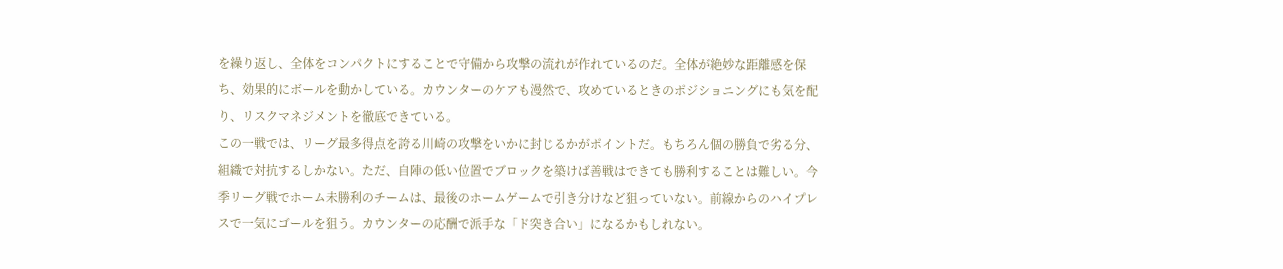を繰り返し、全体をコンパクトにすることで守備から攻撃の流れが作れているのだ。全体が絶妙な距離感を保ち、効果的にボールを動かしている。カウンターのケアも漫然で、攻めているときのポジショニングにも気を配り、リスクマネジメントを徹底できている。
この一戦では、リーグ最多得点を誇る川崎の攻撃をいかに封じるかがポイントだ。もちろん個の勝負で劣る分、組織で対抗するしかない。ただ、自陣の低い位置でブロックを築けば善戦はできても勝利することは難しい。今季リーグ戦でホーム未勝利のチームは、最後のホームゲームで引き分けなど狙っていない。前線からのハイプレスで一気にゴールを狙う。カウンターの応酬で派手な「ド突き合い」になるかもしれない。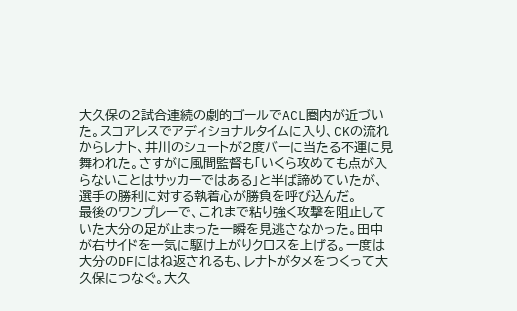大久保の2試合連続の劇的ゴールでACL圏内が近づいた。スコアレスでアディショナルタイムに入り、CKの流れからレナト、井川のシュートが2度バーに当たる不運に見舞われた。さすがに風間監督も「いくら攻めても点が入らないことはサッカーではある」と半ば諦めていたが、選手の勝利に対する執着心が勝負を呼び込んだ。
最後のワンプレーで、これまで粘り強く攻撃を阻止していた大分の足が止まった一瞬を見逃さなかった。田中が右サイドを一気に駆け上がりクロスを上げる。一度は大分のDFにはね返されるも、レナトがタメをつくって大久保につなぐ。大久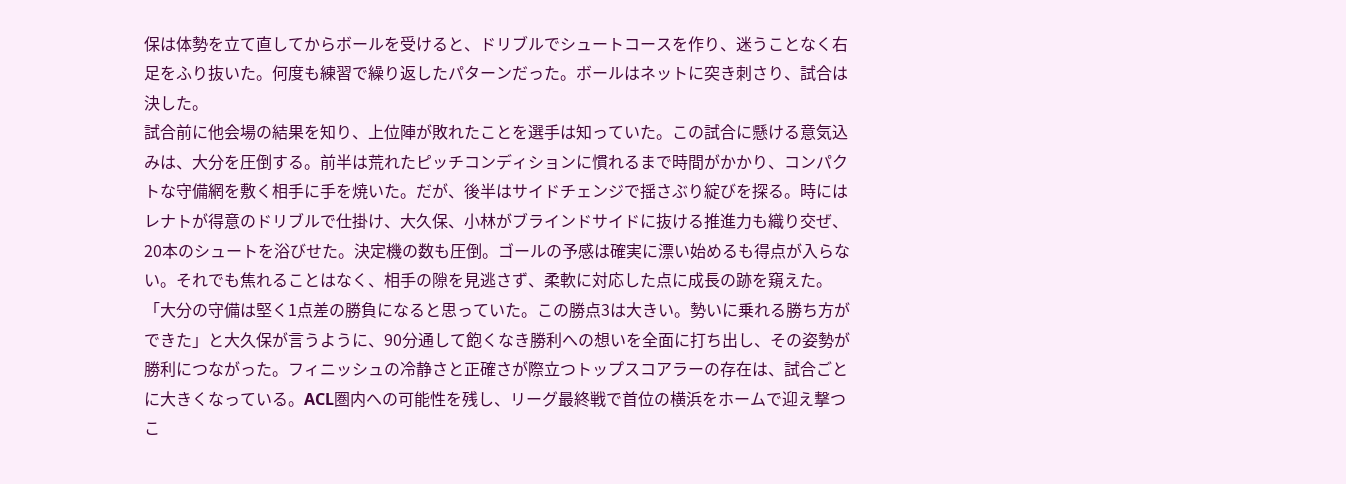保は体勢を立て直してからボールを受けると、ドリブルでシュートコースを作り、迷うことなく右足をふり抜いた。何度も練習で繰り返したパターンだった。ボールはネットに突き刺さり、試合は決した。
試合前に他会場の結果を知り、上位陣が敗れたことを選手は知っていた。この試合に懸ける意気込みは、大分を圧倒する。前半は荒れたピッチコンディションに慣れるまで時間がかかり、コンパクトな守備網を敷く相手に手を焼いた。だが、後半はサイドチェンジで揺さぶり綻びを探る。時にはレナトが得意のドリブルで仕掛け、大久保、小林がブラインドサイドに抜ける推進力も織り交ぜ、20本のシュートを浴びせた。決定機の数も圧倒。ゴールの予感は確実に漂い始めるも得点が入らない。それでも焦れることはなく、相手の隙を見逃さず、柔軟に対応した点に成長の跡を窺えた。
「大分の守備は堅く1点差の勝負になると思っていた。この勝点3は大きい。勢いに乗れる勝ち方ができた」と大久保が言うように、90分通して飽くなき勝利への想いを全面に打ち出し、その姿勢が勝利につながった。フィニッシュの冷静さと正確さが際立つトップスコアラーの存在は、試合ごとに大きくなっている。ACL圏内への可能性を残し、リーグ最終戦で首位の横浜をホームで迎え撃つこ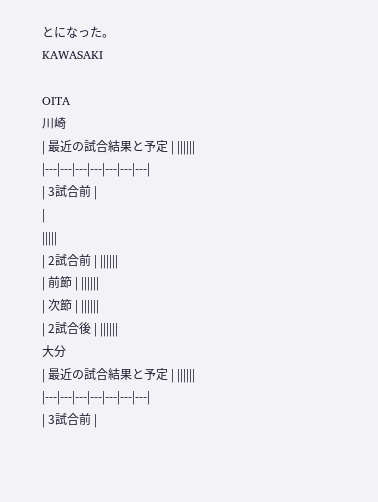とになった。
KAWASAKI

OITA
川崎
| 最近の試合結果と予定 | ||||||
|---|---|---|---|---|---|---|
| 3試合前 |
|
|||||
| 2試合前 | ||||||
| 前節 | ||||||
| 次節 | ||||||
| 2試合後 | ||||||
大分
| 最近の試合結果と予定 | ||||||
|---|---|---|---|---|---|---|
| 3試合前 |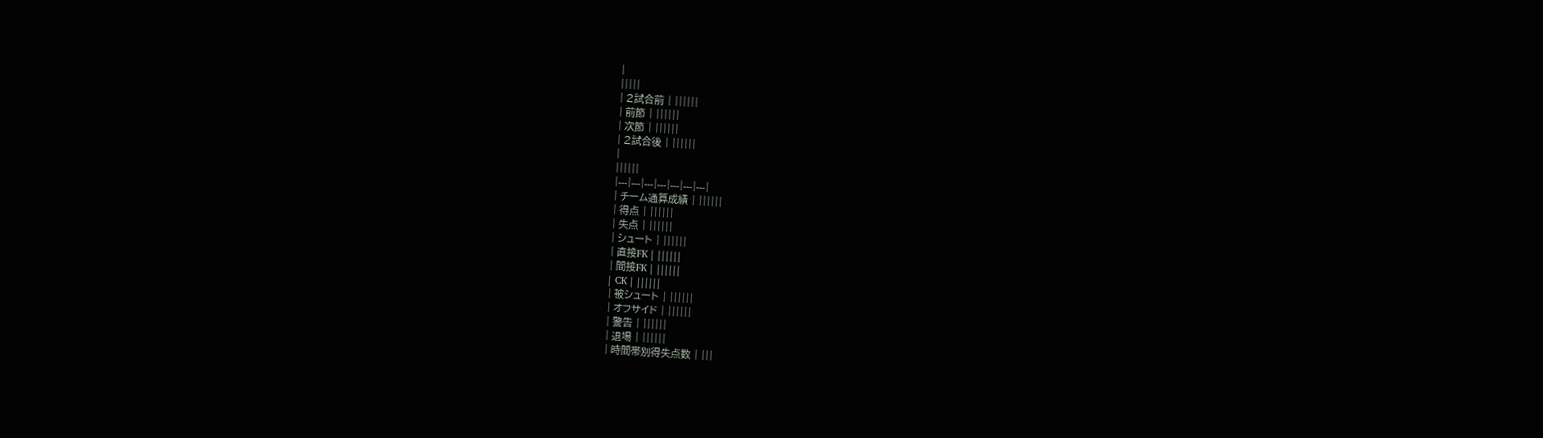|
|||||
| 2試合前 | ||||||
| 前節 | ||||||
| 次節 | ||||||
| 2試合後 | ||||||
|
||||||
|---|---|---|---|---|---|---|
| チーム通算成績 | ||||||
| 得点 | ||||||
| 失点 | ||||||
| シュート | ||||||
| 直接FK | ||||||
| 間接FK | ||||||
| CK | ||||||
| 被シュート | ||||||
| オフサイド | ||||||
| 警告 | ||||||
| 退場 | ||||||
| 時間帯別得失点数 | |||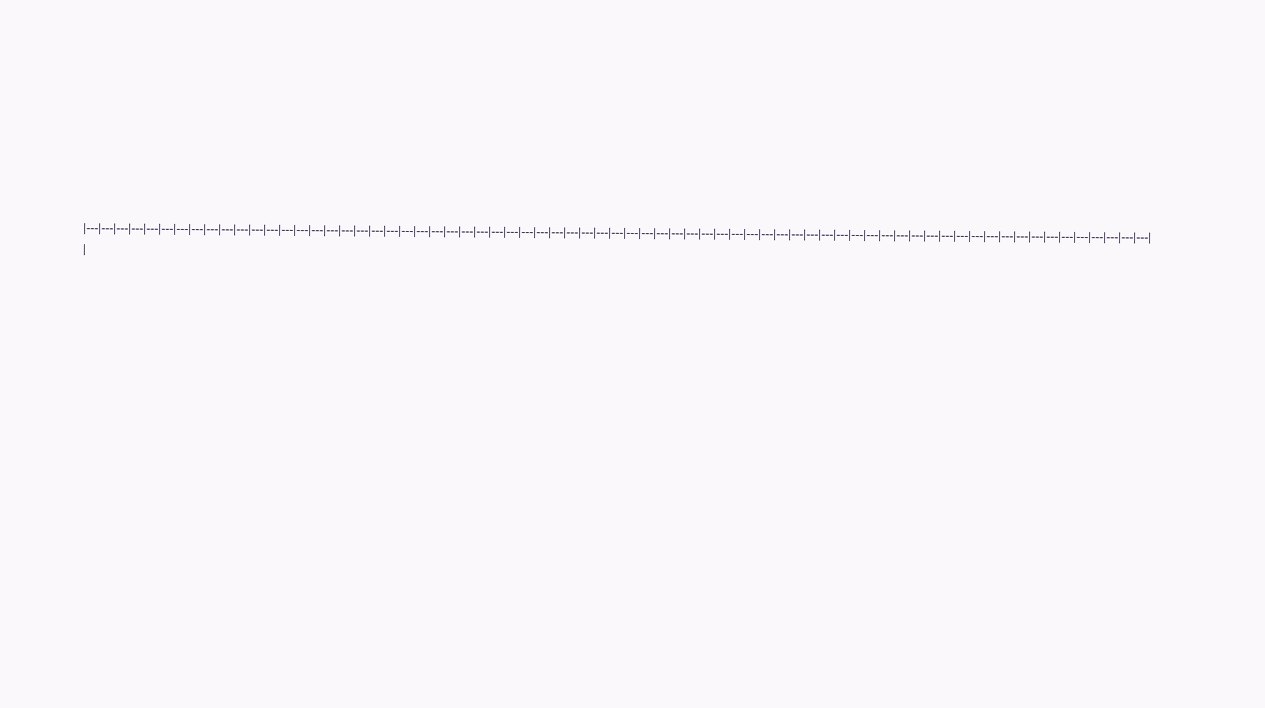|---|---|---|---|---|---|---|---|---|---|---|---|---|---|---|---|---|---|---|---|---|---|---|---|---|---|---|---|---|---|---|---|---|---|---|---|---|---|---|---|---|---|---|---|---|---|---|---|---|---|---|---|---|---|---|---|---|---|---|---|---|---|---|---|---|---|---|---|---|---|---|
|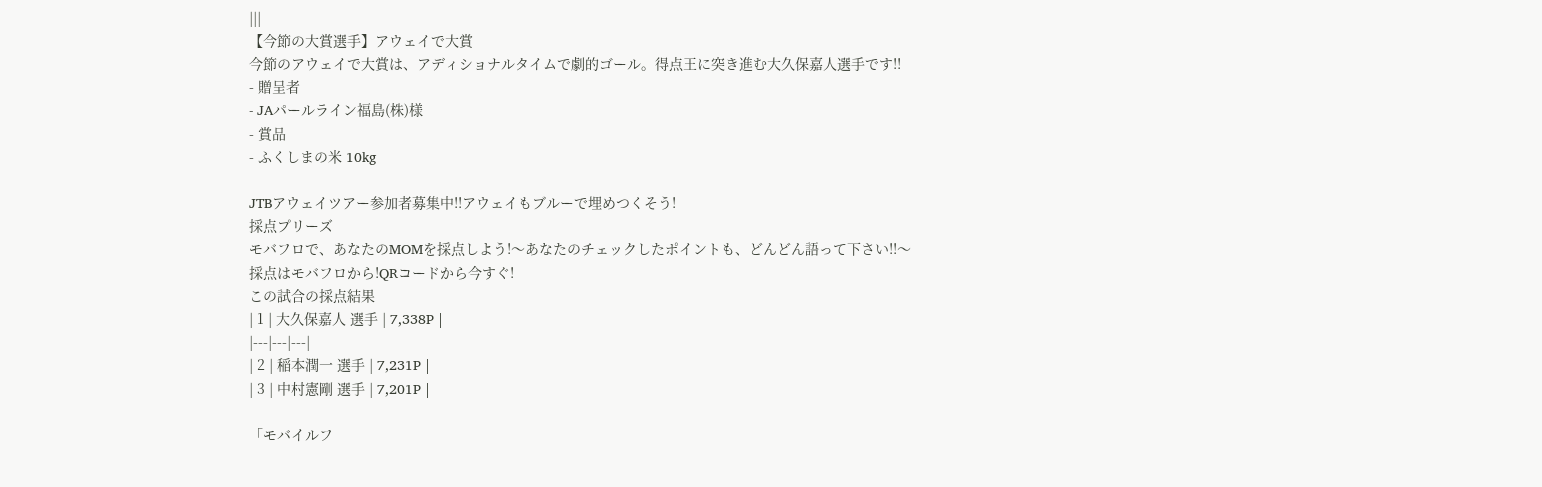|||
【今節の大賞選手】アウェイで大賞
今節のアウェイで大賞は、アディショナルタイムで劇的ゴール。得点王に突き進む大久保嘉人選手です!!
- 贈呈者
- JAパールライン福島(株)様
- 賞品
- ふくしまの米 10kg

JTBアウェイツアー参加者募集中!!アウェイもブルーで埋めつくそう!
採点プリーズ
モバフロで、あなたのMOMを採点しよう!〜あなたのチェックしたポイントも、どんどん語って下さい!!〜
採点はモバフロから!QRコードから今すぐ!
この試合の採点結果
| 1 | 大久保嘉人 選手 | 7,338P |
|---|---|---|
| 2 | 稲本潤一 選手 | 7,231P |
| 3 | 中村憲剛 選手 | 7,201P |

「モバイルフ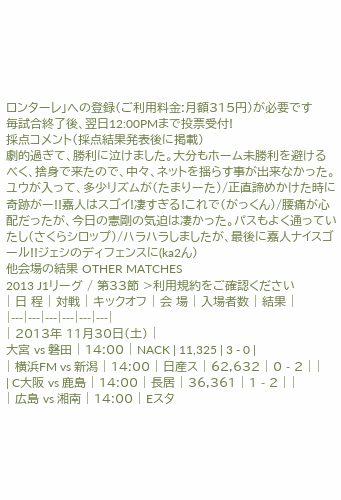ロンターレ」への登録(ご利用料金:月額315円)が必要です
毎試合終了後、翌日12:00PMまで投票受付!
採点コメント(採点結果発表後に掲載)
劇的過ぎて、勝利に泣けました。大分もホーム未勝利を避けるべく、捨身で来たので、中々、ネットを揺らす事が出来なかった。ユウが入って、多少リズムが(たまりーた)/正直諦めかけた時に奇跡がー!!嘉人はスゴイ!凄すぎる!これで(がっくん)/腰痛が心配だったが、今日の憲剛の気迫は凄かった。パスもよく通っていたし(さくらシロップ)/ハラハラしましたが、最後に嘉人ナイスゴール!!ジェシのディフェンスに(ka2ん)
他会場の結果 OTHER MATCHES
2013 J1リーグ / 第33節 >利用規約をご確認ください
| 日 程 | 対戦 | キックオフ | 会 場 | 入場者数 | 結果 |
|---|---|---|---|---|---|
| 2013年 11月30日(土) |
大宮 vs 磐田 | 14:00 | NACK | 11,325 | 3 - 0 |
| 横浜FM vs 新潟 | 14:00 | 日産ス | 62,632 | 0 - 2 | |
| C大阪 vs 鹿島 | 14:00 | 長居 | 36,361 | 1 - 2 | |
| 広島 vs 湘南 | 14:00 | Eスタ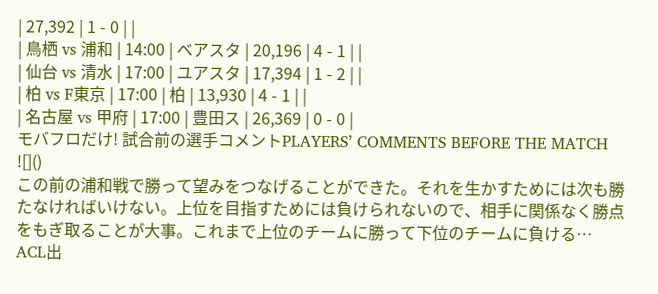| 27,392 | 1 - 0 | |
| 鳥栖 vs 浦和 | 14:00 | ベアスタ | 20,196 | 4 - 1 | |
| 仙台 vs 清水 | 17:00 | ユアスタ | 17,394 | 1 - 2 | |
| 柏 vs F東京 | 17:00 | 柏 | 13,930 | 4 - 1 | |
| 名古屋 vs 甲府 | 17:00 | 豊田ス | 26,369 | 0 - 0 |
モバフロだけ! 試合前の選手コメントPLAYERS’ COMMENTS BEFORE THE MATCH
![]()
この前の浦和戦で勝って望みをつなげることができた。それを生かすためには次も勝たなければいけない。上位を目指すためには負けられないので、相手に関係なく勝点をもぎ取ることが大事。これまで上位のチームに勝って下位のチームに負ける…
ACL出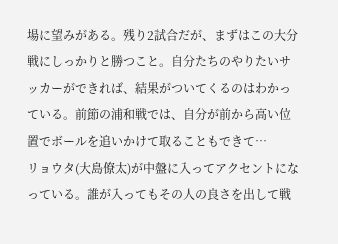場に望みがある。残り2試合だが、まずはこの大分戦にしっかりと勝つこと。自分たちのやりたいサッカーができれば、結果がついてくるのはわかっている。前節の浦和戦では、自分が前から高い位置でボールを追いかけて取ることもできて…
リョウタ(大島僚太)が中盤に入ってアクセントになっている。誰が入ってもその人の良さを出して戦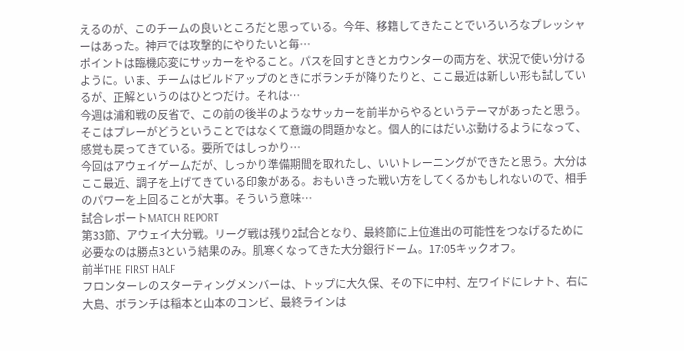えるのが、このチームの良いところだと思っている。今年、移籍してきたことでいろいろなプレッシャーはあった。神戸では攻撃的にやりたいと毎…
ポイントは臨機応変にサッカーをやること。パスを回すときとカウンターの両方を、状況で使い分けるように。いま、チームはビルドアップのときにボランチが降りたりと、ここ最近は新しい形も試しているが、正解というのはひとつだけ。それは…
今週は浦和戦の反省で、この前の後半のようなサッカーを前半からやるというテーマがあったと思う。そこはプレーがどうということではなくて意識の問題かなと。個人的にはだいぶ動けるようになって、感覚も戻ってきている。要所ではしっかり…
今回はアウェイゲームだが、しっかり準備期間を取れたし、いいトレーニングができたと思う。大分はここ最近、調子を上げてきている印象がある。おもいきった戦い方をしてくるかもしれないので、相手のパワーを上回ることが大事。そういう意味…
試合レポートMATCH REPORT
第33節、アウェイ大分戦。リーグ戦は残り2試合となり、最終節に上位進出の可能性をつなげるために必要なのは勝点3という結果のみ。肌寒くなってきた大分銀行ドーム。17:05キックオフ。
前半THE FIRST HALF
フロンターレのスターティングメンバーは、トップに大久保、その下に中村、左ワイドにレナト、右に大島、ボランチは稲本と山本のコンビ、最終ラインは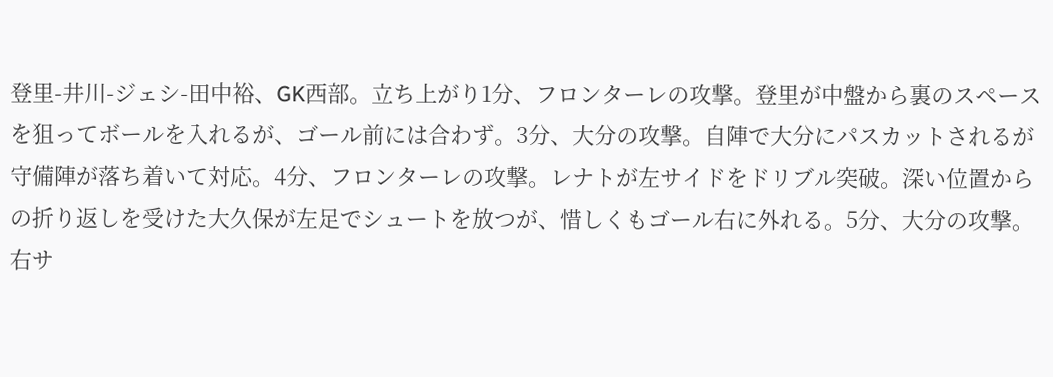登里-井川-ジェシ-田中裕、GK西部。立ち上がり1分、フロンターレの攻撃。登里が中盤から裏のスペースを狙ってボールを入れるが、ゴール前には合わず。3分、大分の攻撃。自陣で大分にパスカットされるが守備陣が落ち着いて対応。4分、フロンターレの攻撃。レナトが左サイドをドリブル突破。深い位置からの折り返しを受けた大久保が左足でシュートを放つが、惜しくもゴール右に外れる。5分、大分の攻撃。右サ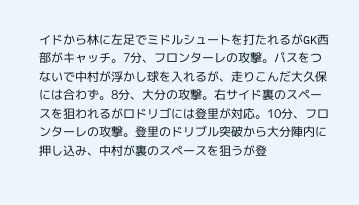イドから林に左足でミドルシュートを打たれるがGK西部がキャッチ。7分、フロンターレの攻撃。パスをつないで中村が浮かし球を入れるが、走りこんだ大久保には合わず。8分、大分の攻撃。右サイド裏のスペースを狙われるがロドリゴには登里が対応。10分、フロンターレの攻撃。登里のドリブル突破から大分陣内に押し込み、中村が裏のスペースを狙うが登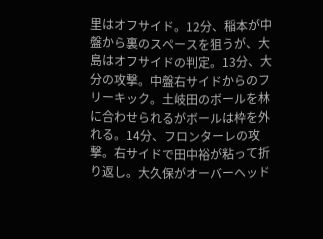里はオフサイド。12分、稲本が中盤から裏のスペースを狙うが、大島はオフサイドの判定。13分、大分の攻撃。中盤右サイドからのフリーキック。土岐田のボールを林に合わせられるがボールは枠を外れる。14分、フロンターレの攻撃。右サイドで田中裕が粘って折り返し。大久保がオーバーヘッド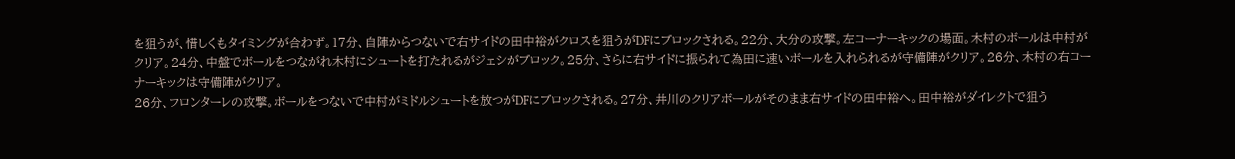を狙うが、惜しくもタイミングが合わず。17分、自陣からつないで右サイドの田中裕がクロスを狙うがDFにブロックされる。22分、大分の攻撃。左コーナーキックの場面。木村のボールは中村がクリア。24分、中盤でボールをつながれ木村にシュートを打たれるがジェシがブロック。25分、さらに右サイドに振られて為田に速いボールを入れられるが守備陣がクリア。26分、木村の右コーナーキックは守備陣がクリア。
26分、フロンターレの攻撃。ボールをつないで中村がミドルシュートを放つがDFにブロックされる。27分、井川のクリアボールがそのまま右サイドの田中裕へ。田中裕がダイレクトで狙う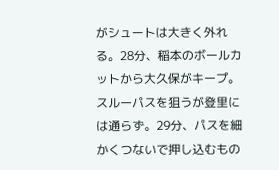がシュートは大きく外れる。28分、稲本のボールカットから大久保がキープ。スルーパスを狙うが登里には通らず。29分、パスを細かくつないで押し込むもの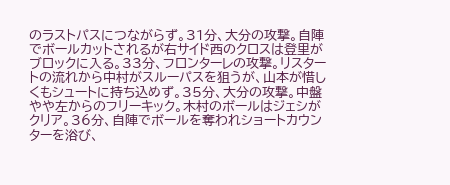のラストパスにつながらず。31分、大分の攻撃。自陣でボールカットされるが右サイド西のクロスは登里がブロックに入る。33分、フロンターレの攻撃。リスタートの流れから中村がスルーパスを狙うが、山本が惜しくもシュートに持ち込めず。35分、大分の攻撃。中盤やや左からのフリーキック。木村のボールはジェシがクリア。36分、自陣でボールを奪われショートカウンターを浴び、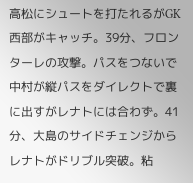高松にシュートを打たれるがGK西部がキャッチ。39分、フロンターレの攻撃。パスをつないで中村が縦パスをダイレクトで裏に出すがレナトには合わず。41分、大島のサイドチェンジからレナトがドリブル突破。粘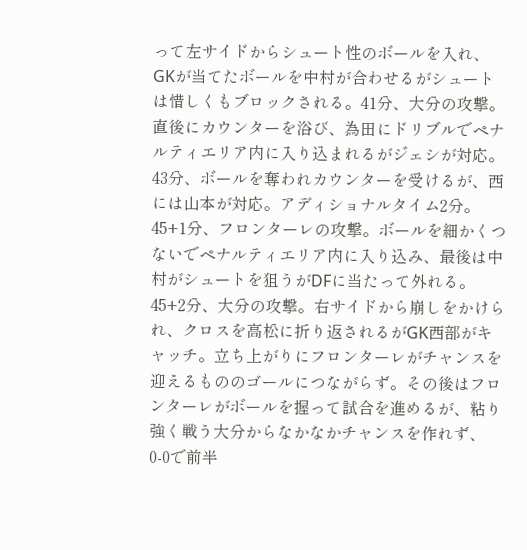って左サイドからシュート性のボールを入れ、GKが当てたボールを中村が合わせるがシュートは惜しくもブロックされる。41分、大分の攻撃。直後にカウンターを浴び、為田にドリブルでペナルティエリア内に入り込まれるがジェシが対応。43分、ボールを奪われカウンターを受けるが、西には山本が対応。アディショナルタイム2分。45+1分、フロンターレの攻撃。ボールを細かくつないでペナルティエリア内に入り込み、最後は中村がシュートを狙うがDFに当たって外れる。45+2分、大分の攻撃。右サイドから崩しをかけられ、クロスを高松に折り返されるがGK西部がキャッチ。立ち上がりにフロンターレがチャンスを迎えるもののゴールにつながらず。その後はフロンターレがボールを握って試合を進めるが、粘り強く戦う大分からなかなかチャンスを作れず、0-0で前半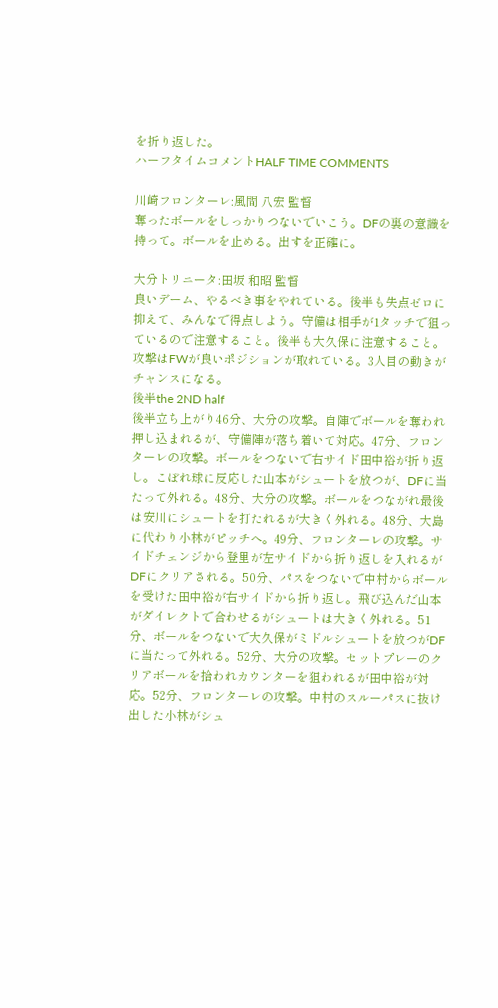を折り返した。
ハーフタイムコメントHALF TIME COMMENTS

川崎フロンターレ:風間 八宏 監督
奪ったボールをしっかりつないでいこう。DFの裏の意識を持って。ボールを止める。出すを正確に。

大分トリニータ:田坂 和昭 監督
良いデーム、やるべき事をやれている。後半も失点ゼロに抑えて、みんなで得点しよう。守備は相手が1タッチで狙っているので注意すること。後半も大久保に注意すること。攻撃はFWが良いポジションが取れている。3人目の動きがチャンスになる。
後半the 2ND half
後半立ち上がり46分、大分の攻撃。自陣でボールを奪われ押し込まれるが、守備陣が落ち着いて対応。47分、フロンターレの攻撃。ボールをつないで右サイド田中裕が折り返し。こぼれ球に反応した山本がシュートを放つが、DFに当たって外れる。48分、大分の攻撃。ボールをつながれ最後は安川にシュートを打たれるが大きく外れる。48分、大島に代わり小林がピッチへ。49分、フロンターレの攻撃。サイドチェンジから登里が左サイドから折り返しを入れるがDFにクリアされる。50分、パスをつないで中村からボールを受けた田中裕が右サイドから折り返し。飛び込んだ山本がダイレクトで合わせるがシュートは大きく外れる。51分、ボールをつないで大久保がミドルシュートを放つがDFに当たって外れる。52分、大分の攻撃。セットプレーのクリアボールを拾われカウンターを狙われるが田中裕が対応。52分、フロンターレの攻撃。中村のスルーパスに抜け出した小林がシュ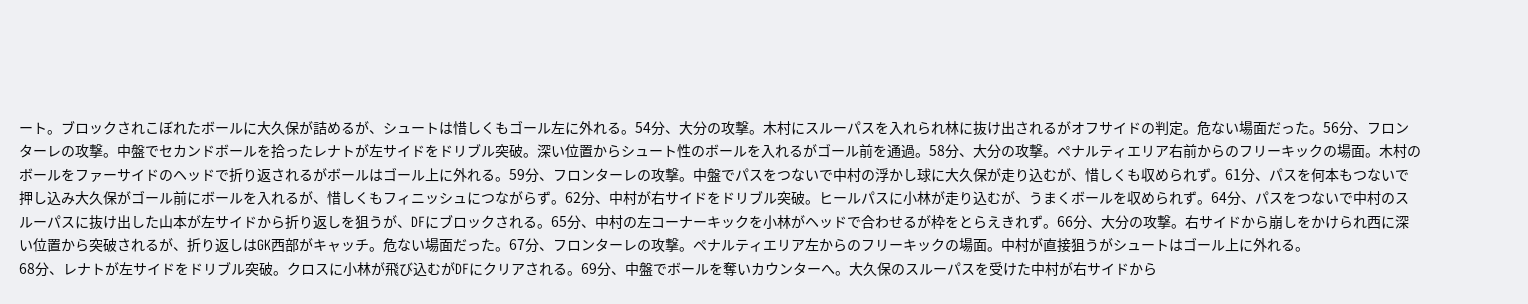ート。ブロックされこぼれたボールに大久保が詰めるが、シュートは惜しくもゴール左に外れる。54分、大分の攻撃。木村にスルーパスを入れられ林に抜け出されるがオフサイドの判定。危ない場面だった。56分、フロンターレの攻撃。中盤でセカンドボールを拾ったレナトが左サイドをドリブル突破。深い位置からシュート性のボールを入れるがゴール前を通過。58分、大分の攻撃。ペナルティエリア右前からのフリーキックの場面。木村のボールをファーサイドのヘッドで折り返されるがボールはゴール上に外れる。59分、フロンターレの攻撃。中盤でパスをつないで中村の浮かし球に大久保が走り込むが、惜しくも収められず。61分、パスを何本もつないで押し込み大久保がゴール前にボールを入れるが、惜しくもフィニッシュにつながらず。62分、中村が右サイドをドリブル突破。ヒールパスに小林が走り込むが、うまくボールを収められず。64分、パスをつないで中村のスルーパスに抜け出した山本が左サイドから折り返しを狙うが、DFにブロックされる。65分、中村の左コーナーキックを小林がヘッドで合わせるが枠をとらえきれず。66分、大分の攻撃。右サイドから崩しをかけられ西に深い位置から突破されるが、折り返しはGK西部がキャッチ。危ない場面だった。67分、フロンターレの攻撃。ペナルティエリア左からのフリーキックの場面。中村が直接狙うがシュートはゴール上に外れる。
68分、レナトが左サイドをドリブル突破。クロスに小林が飛び込むがDFにクリアされる。69分、中盤でボールを奪いカウンターへ。大久保のスルーパスを受けた中村が右サイドから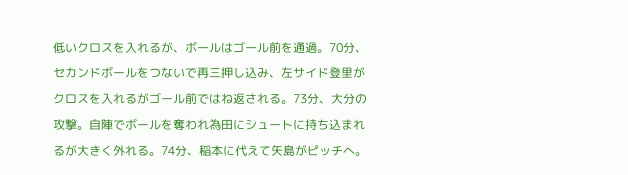低いクロスを入れるが、ボールはゴール前を通過。70分、セカンドボールをつないで再三押し込み、左サイド登里がクロスを入れるがゴール前ではね返される。73分、大分の攻撃。自陣でボールを奪われ為田にシュートに持ち込まれるが大きく外れる。74分、稲本に代えて矢島がピッチへ。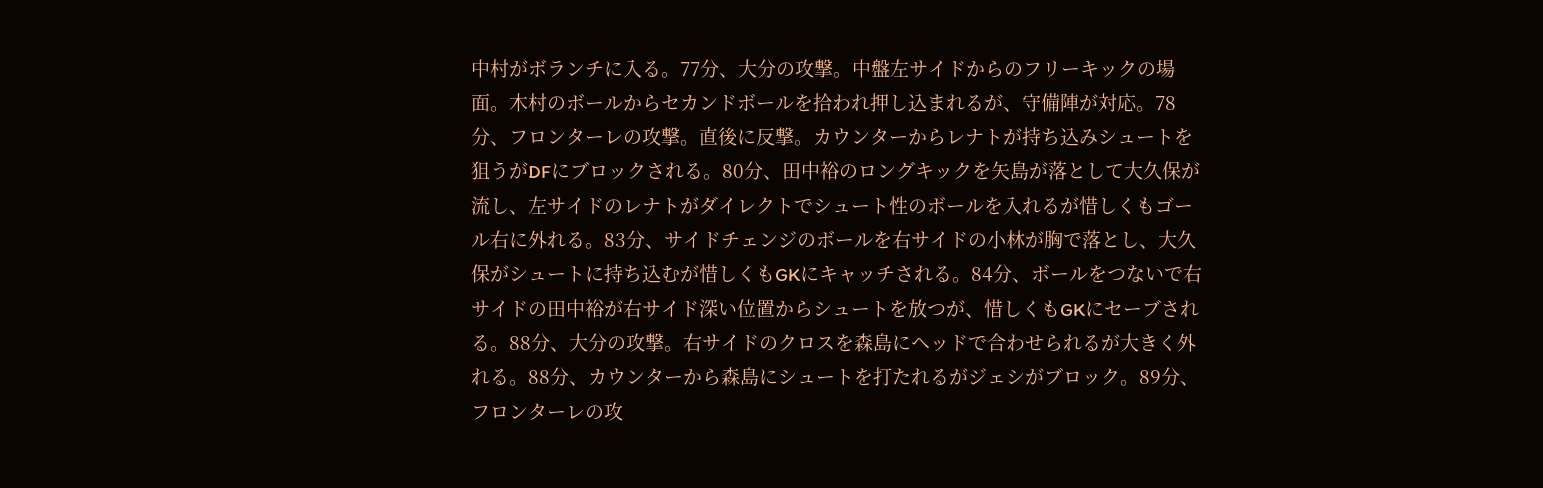中村がボランチに入る。77分、大分の攻撃。中盤左サイドからのフリーキックの場面。木村のボールからセカンドボールを拾われ押し込まれるが、守備陣が対応。78分、フロンターレの攻撃。直後に反撃。カウンターからレナトが持ち込みシュートを狙うがDFにブロックされる。80分、田中裕のロングキックを矢島が落として大久保が流し、左サイドのレナトがダイレクトでシュート性のボールを入れるが惜しくもゴール右に外れる。83分、サイドチェンジのボールを右サイドの小林が胸で落とし、大久保がシュートに持ち込むが惜しくもGKにキャッチされる。84分、ボールをつないで右サイドの田中裕が右サイド深い位置からシュートを放つが、惜しくもGKにセーブされる。88分、大分の攻撃。右サイドのクロスを森島にヘッドで合わせられるが大きく外れる。88分、カウンターから森島にシュートを打たれるがジェシがブロック。89分、フロンターレの攻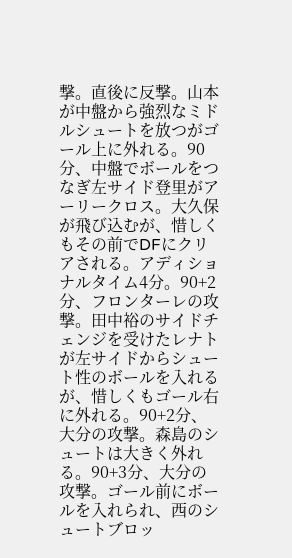撃。直後に反撃。山本が中盤から強烈なミドルシュートを放つがゴール上に外れる。90分、中盤でボールをつなぎ左サイド登里がアーリークロス。大久保が飛び込むが、惜しくもその前でDFにクリアされる。アディショナルタイム4分。90+2分、フロンターレの攻撃。田中裕のサイドチェンジを受けたレナトが左サイドからシュート性のボールを入れるが、惜しくもゴール右に外れる。90+2分、大分の攻撃。森島のシュートは大きく外れる。90+3分、大分の攻撃。ゴール前にボールを入れられ、西のシュートブロッ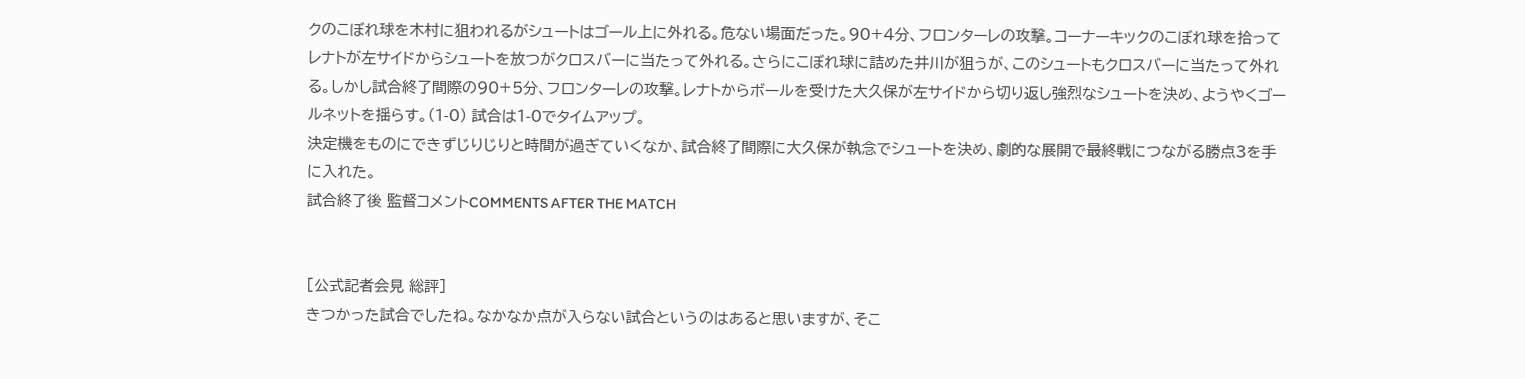クのこぼれ球を木村に狙われるがシュートはゴール上に外れる。危ない場面だった。90+4分、フロンターレの攻撃。コーナーキックのこぼれ球を拾ってレナトが左サイドからシュートを放つがクロスバーに当たって外れる。さらにこぼれ球に詰めた井川が狙うが、このシュートもクロスバーに当たって外れる。しかし試合終了間際の90+5分、フロンターレの攻撃。レナトからボールを受けた大久保が左サイドから切り返し強烈なシュートを決め、ようやくゴールネットを揺らす。(1-0) 試合は1-0でタイムアップ。
決定機をものにできずじりじりと時間が過ぎていくなか、試合終了間際に大久保が執念でシュートを決め、劇的な展開で最終戦につながる勝点3を手に入れた。
試合終了後 監督コメントCOMMENTS AFTER THE MATCH


[公式記者会見 総評]
きつかった試合でしたね。なかなか点が入らない試合というのはあると思いますが、そこ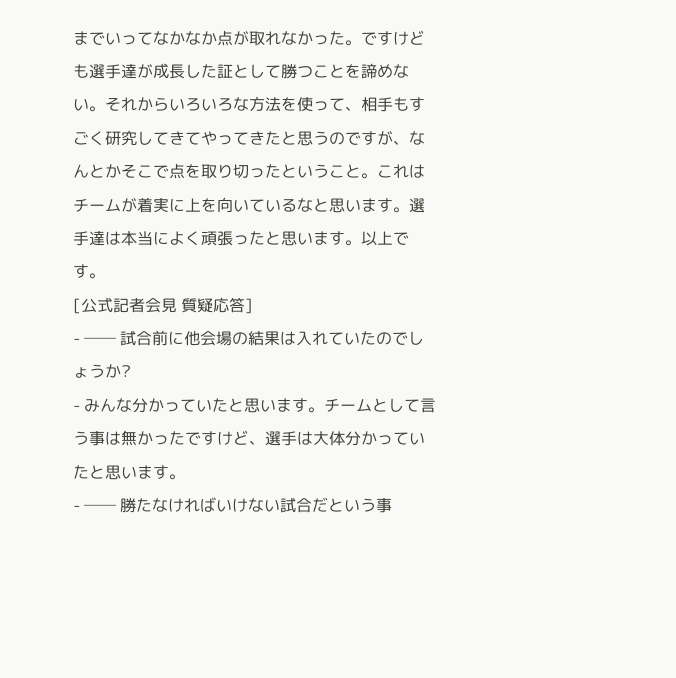までいってなかなか点が取れなかった。ですけども選手達が成長した証として勝つことを諦めない。それからいろいろな方法を使って、相手もすごく研究してきてやってきたと思うのですが、なんとかそこで点を取り切ったということ。これはチームが着実に上を向いているなと思います。選手達は本当によく頑張ったと思います。以上です。
[公式記者会見 質疑応答]
- ── 試合前に他会場の結果は入れていたのでしょうか?
- みんな分かっていたと思います。チームとして言う事は無かったですけど、選手は大体分かっていたと思います。
- ── 勝たなければいけない試合だという事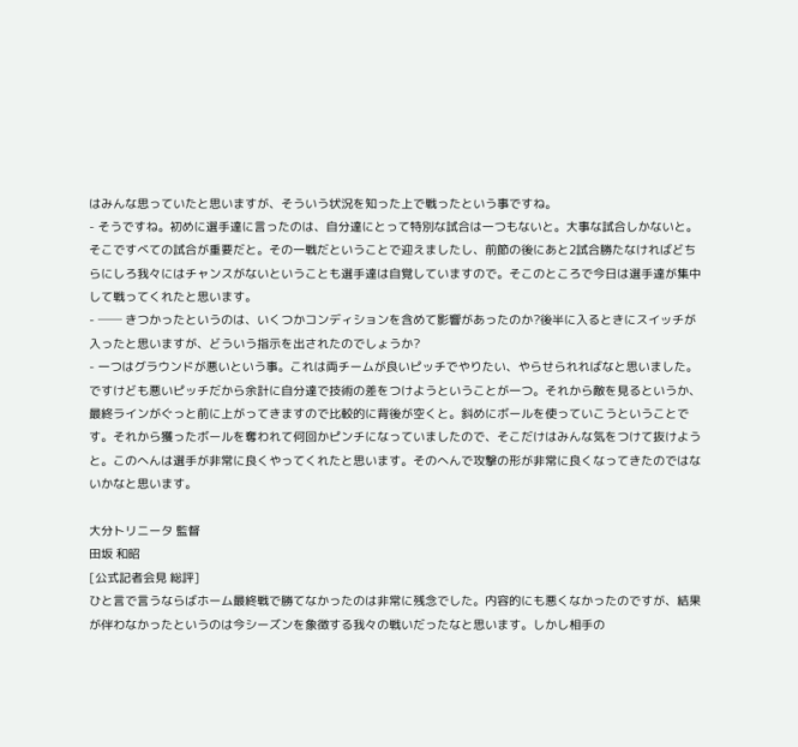はみんな思っていたと思いますが、そういう状況を知った上で戦ったという事ですね。
- そうですね。初めに選手達に言ったのは、自分達にとって特別な試合は一つもないと。大事な試合しかないと。そこですべての試合が重要だと。その一戦だということで迎えましたし、前節の後にあと2試合勝たなければどちらにしろ我々にはチャンスがないということも選手達は自覚していますので。そこのところで今日は選手達が集中して戦ってくれたと思います。
- ── きつかったというのは、いくつかコンディションを含めて影響があったのか?後半に入るときにスイッチが入ったと思いますが、どういう指示を出されたのでしょうか?
- 一つはグラウンドが悪いという事。これは両チームが良いピッチでやりたい、やらせられればなと思いました。ですけども悪いピッチだから余計に自分達で技術の差をつけようということが一つ。それから敵を見るというか、最終ラインがぐっと前に上がってきますので比較的に背後が空くと。斜めにボールを使っていこうということです。それから獲ったボールを奪われて何回かピンチになっていましたので、そこだけはみんな気をつけて抜けようと。このへんは選手が非常に良くやってくれたと思います。そのへんで攻撃の形が非常に良くなってきたのではないかなと思います。

大分トリニータ 監督
田坂 和昭
[公式記者会見 総評]
ひと言で言うならばホーム最終戦で勝てなかったのは非常に残念でした。内容的にも悪くなかったのですが、結果が伴わなかったというのは今シーズンを象徴する我々の戦いだったなと思います。しかし相手の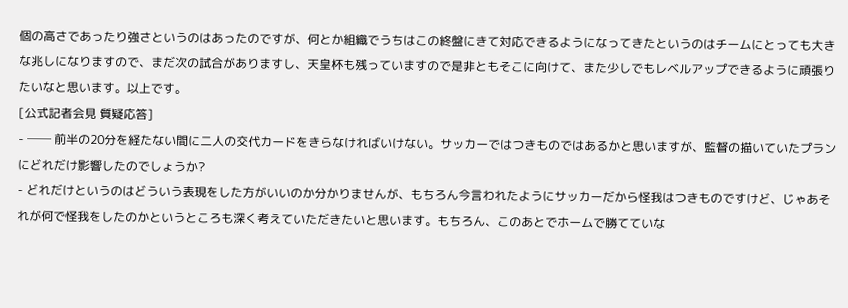個の高さであったり強さというのはあったのですが、何とか組織でうちはこの終盤にきて対応できるようになってきたというのはチームにとっても大きな兆しになりますので、まだ次の試合がありますし、天皇杯も残っていますので是非ともそこに向けて、また少しでもレベルアップできるように頑張りたいなと思います。以上です。
[公式記者会見 質疑応答]
- ── 前半の20分を経たない間に二人の交代カードをきらなければいけない。サッカーではつきものではあるかと思いますが、監督の描いていたプランにどれだけ影響したのでしょうか?
- どれだけというのはどういう表現をした方がいいのか分かりませんが、もちろん今言われたようにサッカーだから怪我はつきものですけど、じゃあそれが何で怪我をしたのかというところも深く考えていただきたいと思います。もちろん、このあとでホームで勝てていな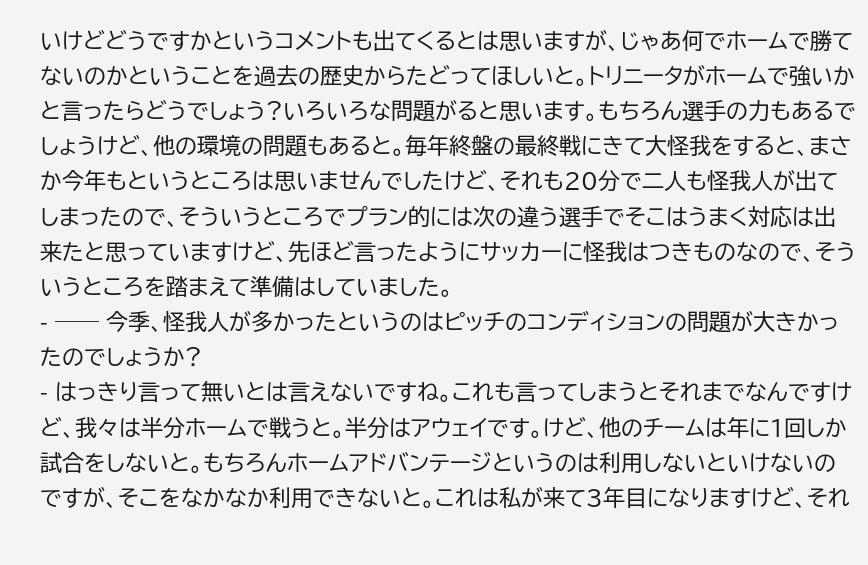いけどどうですかというコメントも出てくるとは思いますが、じゃあ何でホームで勝てないのかということを過去の歴史からたどってほしいと。トリニータがホームで強いかと言ったらどうでしょう?いろいろな問題がると思います。もちろん選手の力もあるでしょうけど、他の環境の問題もあると。毎年終盤の最終戦にきて大怪我をすると、まさか今年もというところは思いませんでしたけど、それも20分で二人も怪我人が出てしまったので、そういうところでプラン的には次の違う選手でそこはうまく対応は出来たと思っていますけど、先ほど言ったようにサッカーに怪我はつきものなので、そういうところを踏まえて準備はしていました。
- ── 今季、怪我人が多かったというのはピッチのコンディションの問題が大きかったのでしょうか?
- はっきり言って無いとは言えないですね。これも言ってしまうとそれまでなんですけど、我々は半分ホームで戦うと。半分はアウェイです。けど、他のチームは年に1回しか試合をしないと。もちろんホームアドバンテージというのは利用しないといけないのですが、そこをなかなか利用できないと。これは私が来て3年目になりますけど、それ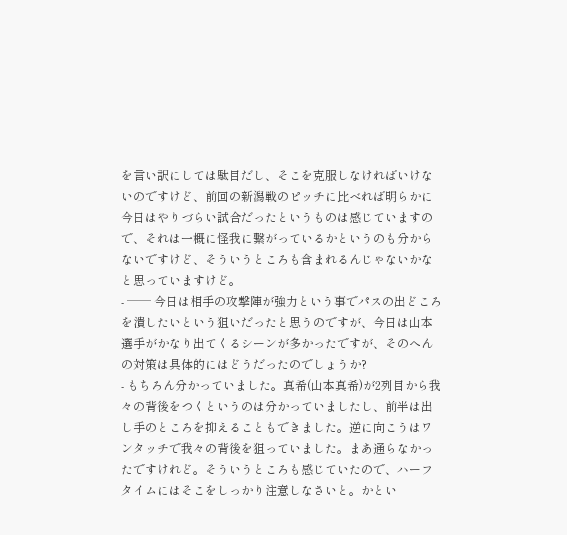を言い訳にしては駄目だし、そこを克服しなければいけないのですけど、前回の新潟戦のピッチに比べれば明らかに今日はやりづらい試合だったというものは感じていますので、それは一概に怪我に繋がっているかというのも分からないですけど、そういうところも含まれるんじゃないかなと思っていますけど。
- ── 今日は相手の攻撃陣が強力という事でパスの出どころを潰したいという狙いだったと思うのですが、今日は山本選手がかなり出てくるシーンが多かったですが、そのへんの対策は具体的にはどうだったのでしょうか?
- もちろん分かっていました。真希(山本真希)が2列目から我々の背後をつくというのは分かっていましたし、前半は出し手のところを抑えることもできました。逆に向こうはワンタッチで我々の背後を狙っていました。まあ通らなかったですけれど。そういうところも感じていたので、ハーフタイムにはそこをしっかり注意しなさいと。かとい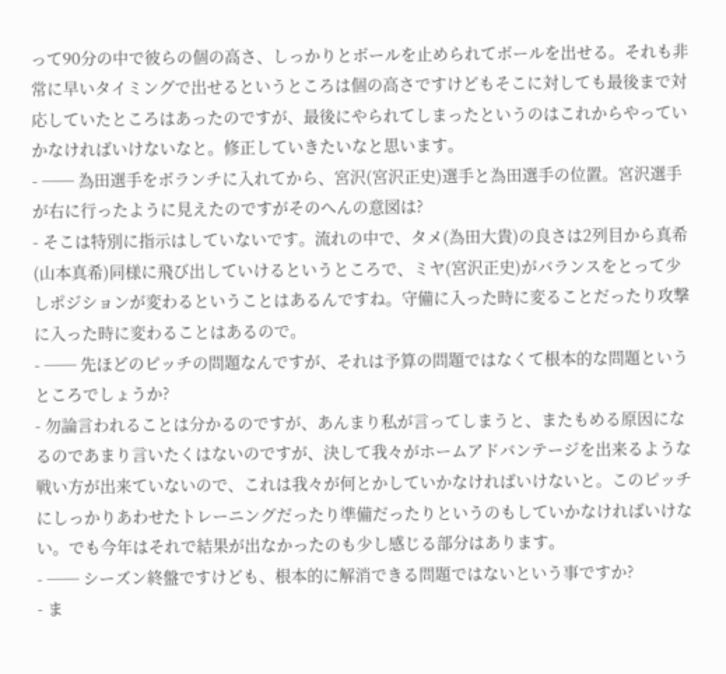って90分の中で彼らの個の高さ、しっかりとボールを止められてボールを出せる。それも非常に早いタイミングで出せるというところは個の高さですけどもそこに対しても最後まで対応していたところはあったのですが、最後にやられてしまったというのはこれからやっていかなければいけないなと。修正していきたいなと思います。
- ── 為田選手をボランチに入れてから、宮沢(宮沢正史)選手と為田選手の位置。宮沢選手が右に行ったように見えたのですがそのへんの意図は?
- そこは特別に指示はしていないです。流れの中で、タメ(為田大貴)の良さは2列目から真希(山本真希)同様に飛び出していけるというところで、ミヤ(宮沢正史)がバランスをとって少しポジションが変わるということはあるんですね。守備に入った時に変ることだったり攻撃に入った時に変わることはあるので。
- ── 先ほどのピッチの問題なんですが、それは予算の問題ではなくて根本的な問題というところでしょうか?
- 勿論言われることは分かるのですが、あんまり私が言ってしまうと、またもめる原因になるのであまり言いたくはないのですが、決して我々がホームアドバンテージを出来るような戦い方が出来ていないので、これは我々が何とかしていかなければいけないと。このピッチにしっかりあわせたトレーニングだったり準備だったりというのもしていかなければいけない。でも今年はそれで結果が出なかったのも少し感じる部分はあります。
- ── シーズン終盤ですけども、根本的に解消できる問題ではないという事ですか?
- ま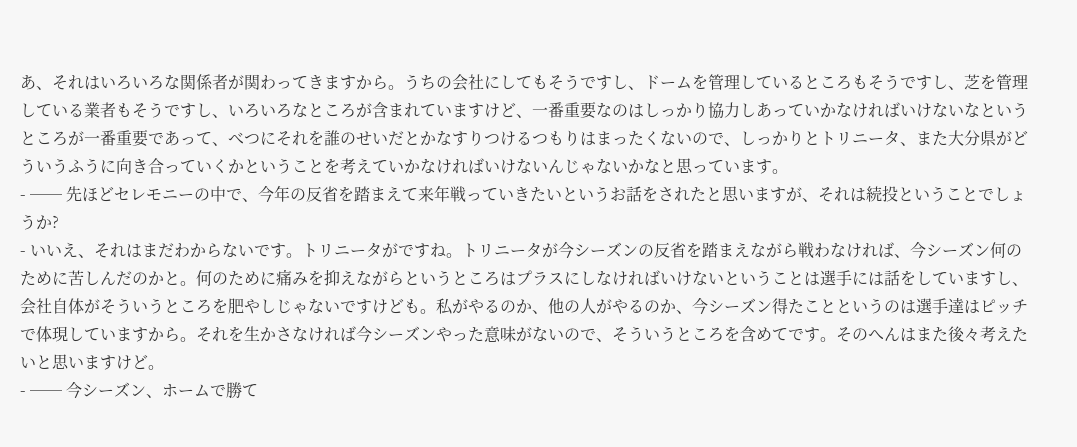あ、それはいろいろな関係者が関わってきますから。うちの会社にしてもそうですし、ドームを管理しているところもそうですし、芝を管理している業者もそうですし、いろいろなところが含まれていますけど、一番重要なのはしっかり協力しあっていかなければいけないなというところが一番重要であって、べつにそれを誰のせいだとかなすりつけるつもりはまったくないので、しっかりとトリニータ、また大分県がどういうふうに向き合っていくかということを考えていかなければいけないんじゃないかなと思っています。
- ── 先ほどセレモニーの中で、今年の反省を踏まえて来年戦っていきたいというお話をされたと思いますが、それは続投ということでしょうか?
- いいえ、それはまだわからないです。トリニータがですね。トリニータが今シーズンの反省を踏まえながら戦わなければ、今シーズン何のために苦しんだのかと。何のために痛みを抑えながらというところはプラスにしなければいけないということは選手には話をしていますし、会社自体がそういうところを肥やしじゃないですけども。私がやるのか、他の人がやるのか、今シーズン得たことというのは選手達はピッチで体現していますから。それを生かさなければ今シーズンやった意味がないので、そういうところを含めてです。そのへんはまた後々考えたいと思いますけど。
- ── 今シーズン、ホームで勝て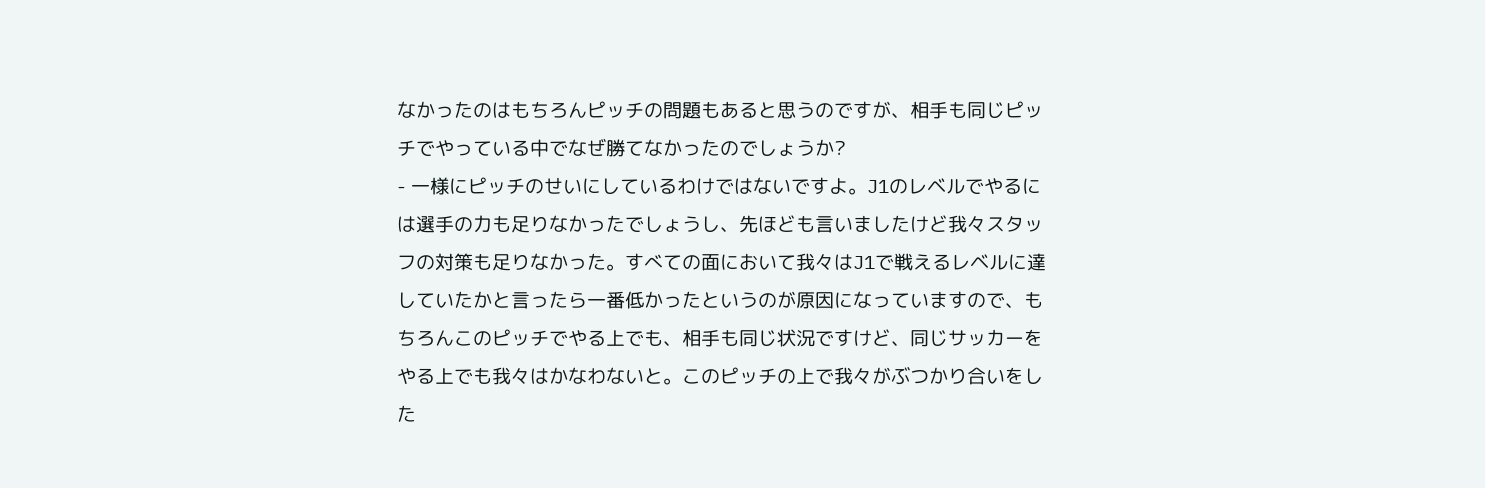なかったのはもちろんピッチの問題もあると思うのですが、相手も同じピッチでやっている中でなぜ勝てなかったのでしょうか?
- 一様にピッチのせいにしているわけではないですよ。J1のレベルでやるには選手の力も足りなかったでしょうし、先ほども言いましたけど我々スタッフの対策も足りなかった。すべての面において我々はJ1で戦えるレベルに達していたかと言ったら一番低かったというのが原因になっていますので、もちろんこのピッチでやる上でも、相手も同じ状況ですけど、同じサッカーをやる上でも我々はかなわないと。このピッチの上で我々がぶつかり合いをした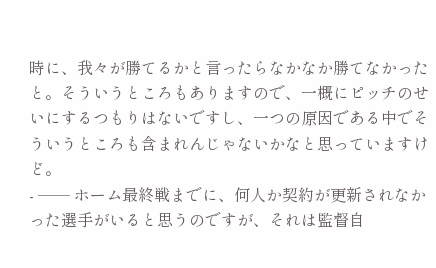時に、我々が勝てるかと言ったらなかなか勝てなかったと。そういうところもありますので、一概にピッチのせいにするつもりはないですし、一つの原因である中でそういうところも含まれんじゃないかなと思っていますけど。
- ── ホーム最終戦までに、何人か契約が更新されなかった選手がいると思うのですが、それは監督自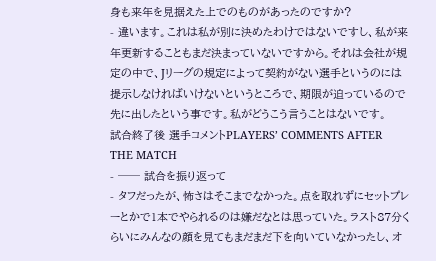身も来年を見据えた上でのものがあったのですか?
- 違います。これは私が別に決めたわけではないですし、私が来年更新することもまだ決まっていないですから。それは会社が規定の中で、Jリーグの規定によって契約がない選手というのには提示しなければいけないというところで、期限が迫っているので先に出したという事です。私がどうこう言うことはないです。
試合終了後 選手コメントPLAYERS’ COMMENTS AFTER THE MATCH
- ── 試合を振り返って
- タフだったが、怖さはそこまでなかった。点を取れずにセットプレーとかで1本でやられるのは嫌だなとは思っていた。ラスト87分くらいにみんなの顔を見てもまだまだ下を向いていなかったし、オ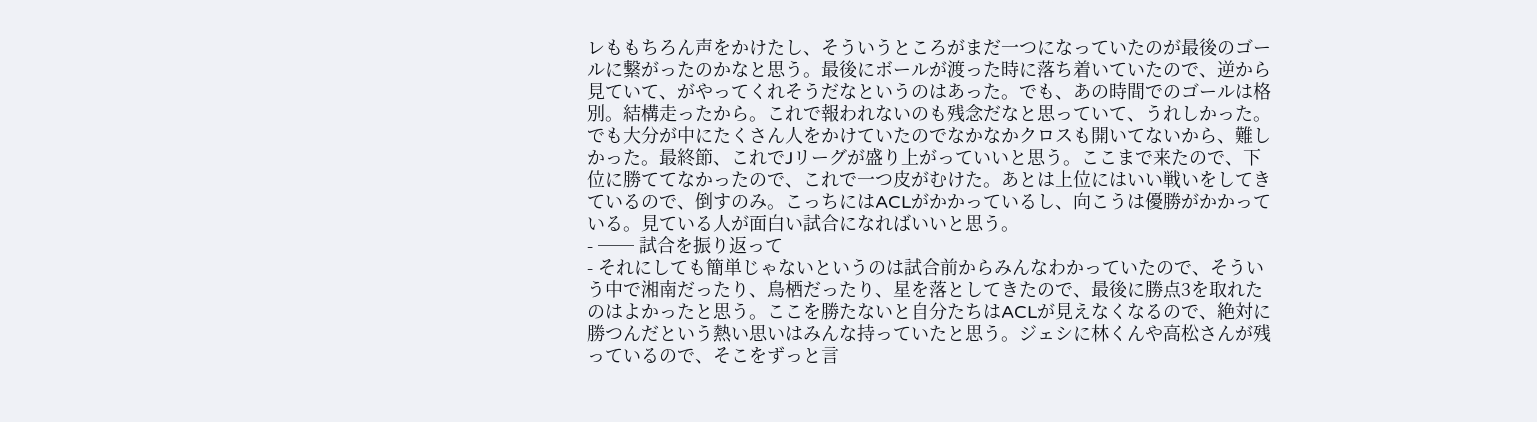レももちろん声をかけたし、そういうところがまだ一つになっていたのが最後のゴールに繋がったのかなと思う。最後にボールが渡った時に落ち着いていたので、逆から見ていて、がやってくれそうだなというのはあった。でも、あの時間でのゴールは格別。結構走ったから。これで報われないのも残念だなと思っていて、うれしかった。でも大分が中にたくさん人をかけていたのでなかなかクロスも開いてないから、難しかった。最終節、これでJリーグが盛り上がっていいと思う。ここまで来たので、下位に勝ててなかったので、これで一つ皮がむけた。あとは上位にはいい戦いをしてきているので、倒すのみ。こっちにはACLがかかっているし、向こうは優勝がかかっている。見ている人が面白い試合になればいいと思う。
- ── 試合を振り返って
- それにしても簡単じゃないというのは試合前からみんなわかっていたので、そういう中で湘南だったり、鳥栖だったり、星を落としてきたので、最後に勝点3を取れたのはよかったと思う。ここを勝たないと自分たちはACLが見えなくなるので、絶対に勝つんだという熱い思いはみんな持っていたと思う。ジェシに林くんや高松さんが残っているので、そこをずっと言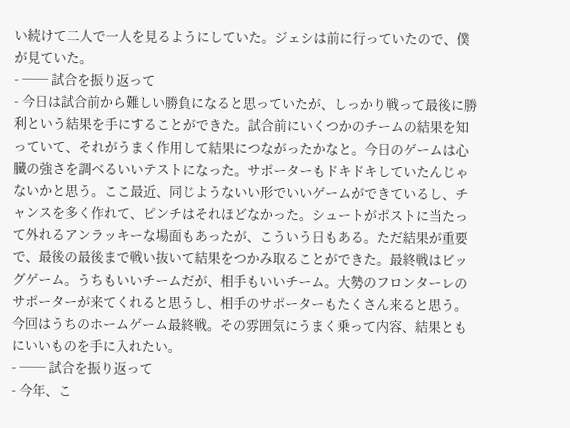い続けて二人で一人を見るようにしていた。ジェシは前に行っていたので、僕が見ていた。
- ── 試合を振り返って
- 今日は試合前から難しい勝負になると思っていたが、しっかり戦って最後に勝利という結果を手にすることができた。試合前にいくつかのチームの結果を知っていて、それがうまく作用して結果につながったかなと。今日のゲームは心臓の強さを調べるいいテストになった。サポーターもドキドキしていたんじゃないかと思う。ここ最近、同じようないい形でいいゲームができているし、チャンスを多く作れて、ピンチはそれほどなかった。シュートがポストに当たって外れるアンラッキーな場面もあったが、こういう日もある。ただ結果が重要で、最後の最後まで戦い抜いて結果をつかみ取ることができた。最終戦はビッグゲーム。うちもいいチームだが、相手もいいチーム。大勢のフロンターレのサポーターが来てくれると思うし、相手のサポーターもたくさん来ると思う。今回はうちのホームゲーム最終戦。その雰囲気にうまく乗って内容、結果ともにいいものを手に入れたい。
- ── 試合を振り返って
- 今年、こ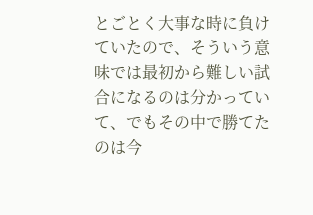とごとく大事な時に負けていたので、そういう意味では最初から難しい試合になるのは分かっていて、でもその中で勝てたのは今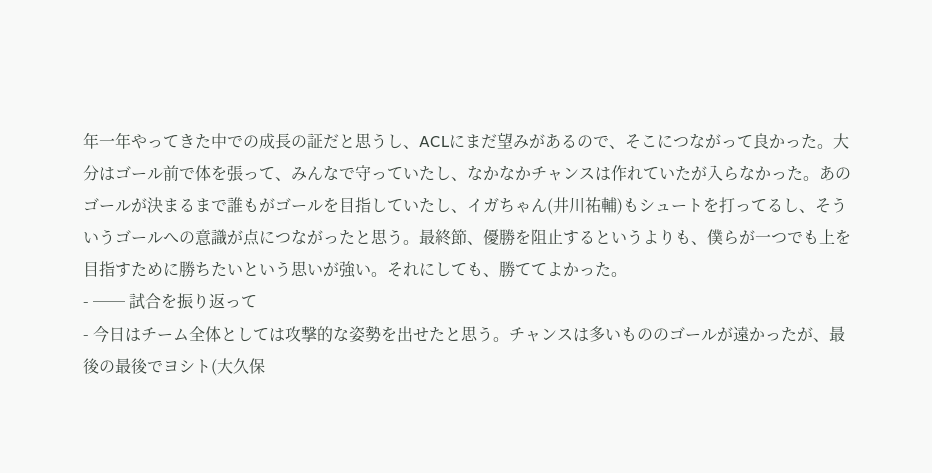年一年やってきた中での成長の証だと思うし、ACLにまだ望みがあるので、そこにつながって良かった。大分はゴール前で体を張って、みんなで守っていたし、なかなかチャンスは作れていたが入らなかった。あのゴールが決まるまで誰もがゴールを目指していたし、イガちゃん(井川祐輔)もシュートを打ってるし、そういうゴールへの意識が点につながったと思う。最終節、優勝を阻止するというよりも、僕らが一つでも上を目指すために勝ちたいという思いが強い。それにしても、勝ててよかった。
- ── 試合を振り返って
- 今日はチーム全体としては攻撃的な姿勢を出せたと思う。チャンスは多いもののゴールが遠かったが、最後の最後でヨシト(大久保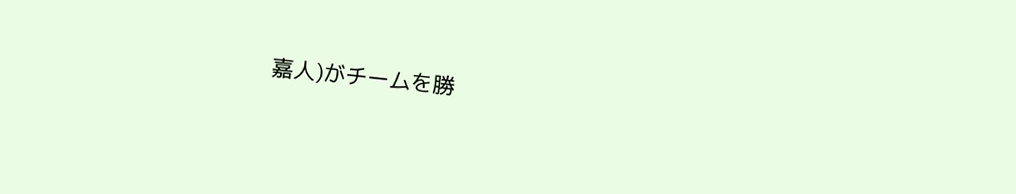嘉人)がチームを勝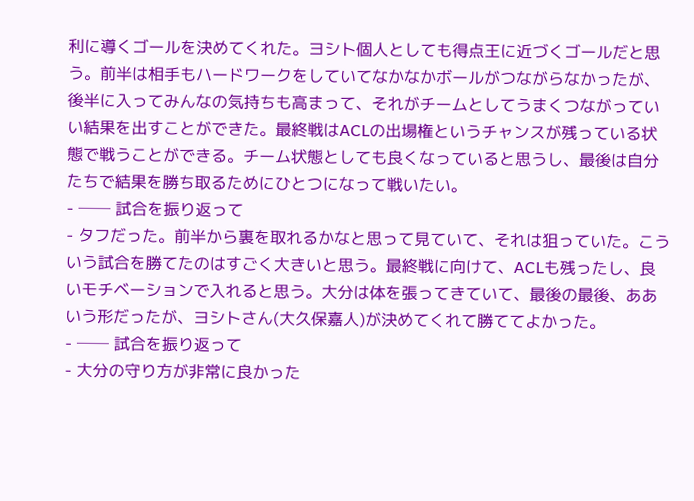利に導くゴールを決めてくれた。ヨシト個人としても得点王に近づくゴールだと思う。前半は相手もハードワークをしていてなかなかボールがつながらなかったが、後半に入ってみんなの気持ちも高まって、それがチームとしてうまくつながっていい結果を出すことができた。最終戦はACLの出場権というチャンスが残っている状態で戦うことができる。チーム状態としても良くなっていると思うし、最後は自分たちで結果を勝ち取るためにひとつになって戦いたい。
- ── 試合を振り返って
- タフだった。前半から裏を取れるかなと思って見ていて、それは狙っていた。こういう試合を勝てたのはすごく大きいと思う。最終戦に向けて、ACLも残ったし、良いモチベーションで入れると思う。大分は体を張ってきていて、最後の最後、ああいう形だったが、ヨシトさん(大久保嘉人)が決めてくれて勝ててよかった。
- ── 試合を振り返って
- 大分の守り方が非常に良かった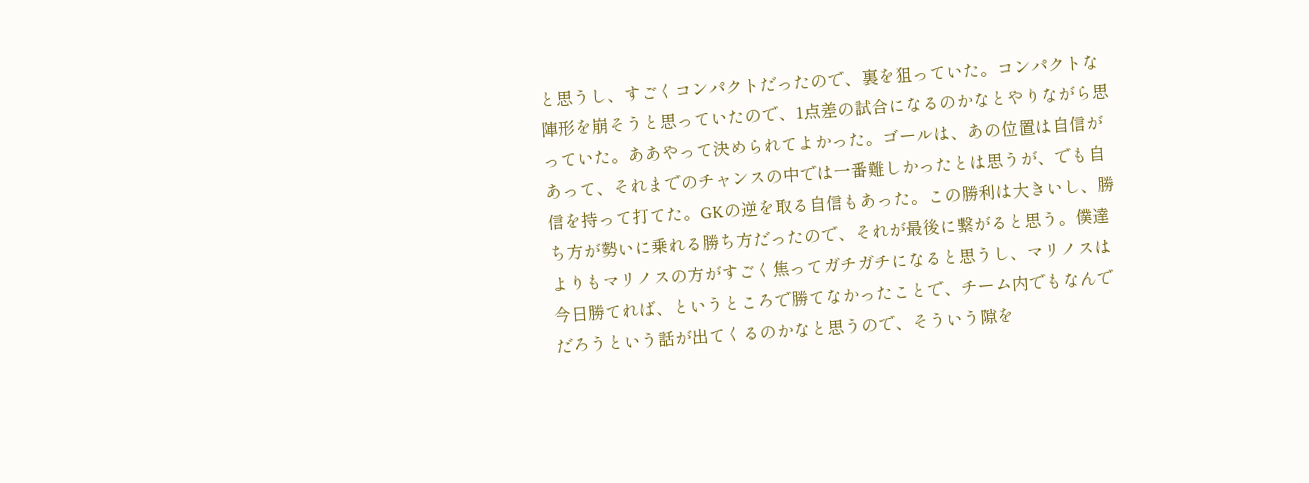と思うし、すごくコンパクトだったので、裏を狙っていた。コンパクトな陣形を崩そうと思っていたので、1点差の試合になるのかなとやりながら思っていた。ああやって決められてよかった。ゴールは、あの位置は自信があって、それまでのチャンスの中では一番難しかったとは思うが、でも自信を持って打てた。GKの逆を取る自信もあった。この勝利は大きいし、勝ち方が勢いに乗れる勝ち方だったので、それが最後に繋がると思う。僕達よりもマリノスの方がすごく焦ってガチガチになると思うし、マリノスは今日勝てれば、というところで勝てなかったことで、チーム内でもなんでだろうという話が出てくるのかなと思うので、そういう隙を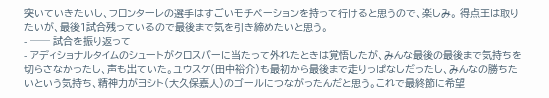突いていきたいし、フロンターレの選手はすごいモチベーションを持って行けると思うので、楽しみ。 得点王は取りたいが、最後1試合残っているので最後まで気を引き締めたいと思う。
- ── 試合を振り返って
- アディショナルタイムのシュートがクロスバーに当たって外れたときは覚悟したが、みんな最後の最後まで気持ちを切らさなかったし、声も出ていた。ユウスケ(田中裕介)も最初から最後まで走りっぱなしだったし、みんなの勝ちたいという気持ち、精神力がヨシト(大久保嘉人)のゴールにつながったんだと思う。これで最終節に希望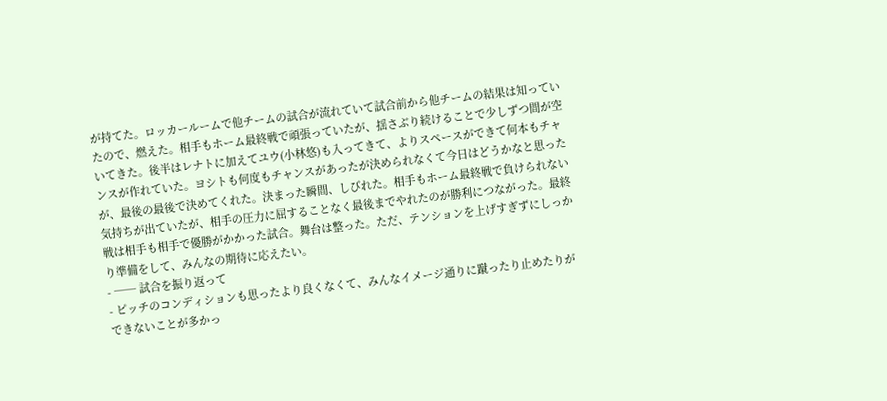が持てた。ロッカールームで他チームの試合が流れていて試合前から他チームの結果は知っていたので、燃えた。相手もホーム最終戦で頑張っていたが、揺さぶり続けることで少しずつ間が空いてきた。後半はレナトに加えてユウ(小林悠)も入ってきて、よりスペースができて何本もチャンスが作れていた。ヨシトも何度もチャンスがあったが決められなくて今日はどうかなと思ったが、最後の最後で決めてくれた。決まった瞬間、しびれた。相手もホーム最終戦で負けられない気持ちが出ていたが、相手の圧力に屈することなく最後までやれたのが勝利につながった。最終戦は相手も相手で優勝がかかった試合。舞台は整った。ただ、テンションを上げすぎずにしっかり準備をして、みんなの期待に応えたい。
- ── 試合を振り返って
- ピッチのコンディションも思ったより良くなくて、みんなイメージ通りに蹴ったり止めたりができないことが多かっ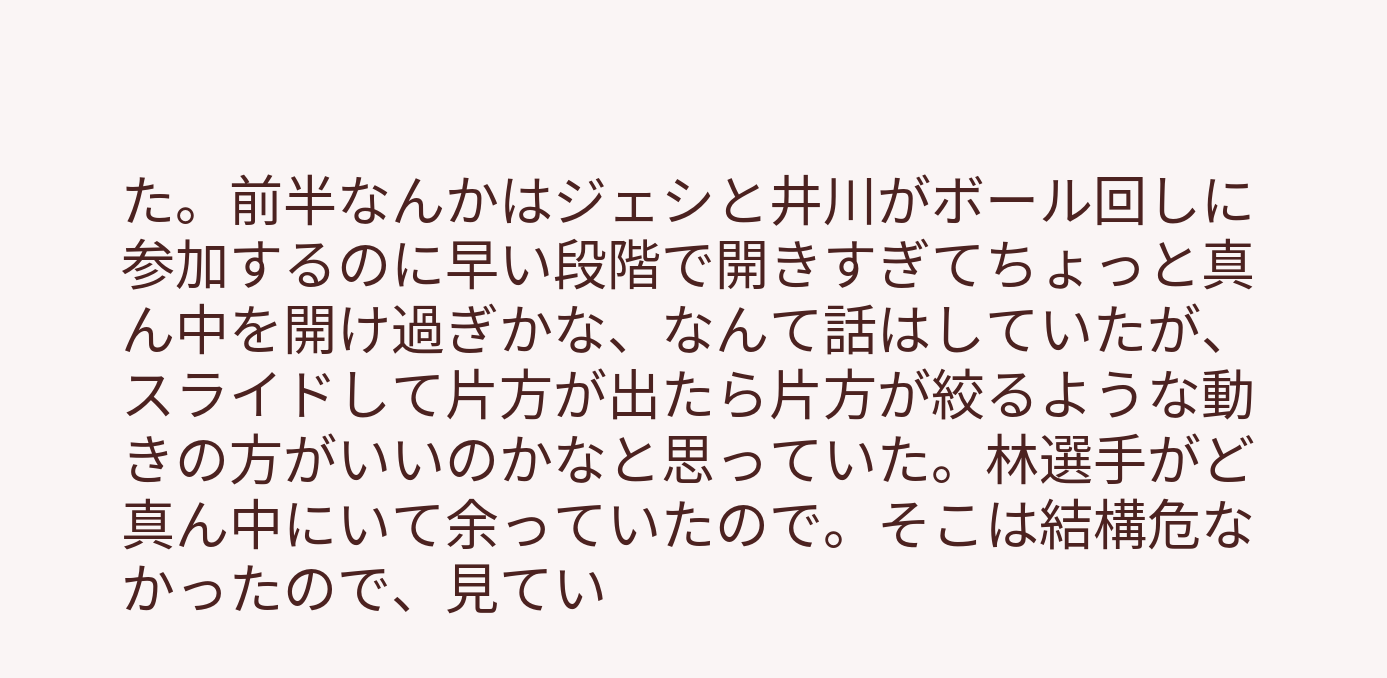た。前半なんかはジェシと井川がボール回しに参加するのに早い段階で開きすぎてちょっと真ん中を開け過ぎかな、なんて話はしていたが、スライドして片方が出たら片方が絞るような動きの方がいいのかなと思っていた。林選手がど真ん中にいて余っていたので。そこは結構危なかったので、見てい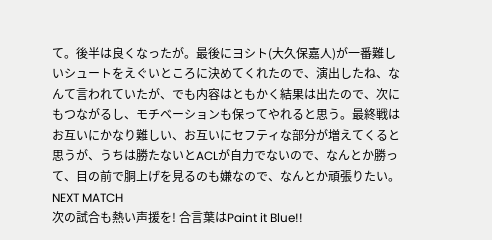て。後半は良くなったが。最後にヨシト(大久保嘉人)が一番難しいシュートをえぐいところに決めてくれたので、演出したね、なんて言われていたが、でも内容はともかく結果は出たので、次にもつながるし、モチベーションも保ってやれると思う。最終戦はお互いにかなり難しい、お互いにセフティな部分が増えてくると思うが、うちは勝たないとACLが自力でないので、なんとか勝って、目の前で胴上げを見るのも嫌なので、なんとか頑張りたい。
NEXT MATCH
次の試合も熱い声援を! 合言葉はPaint it Blue!!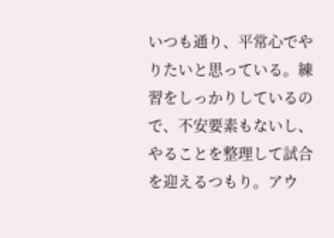いつも通り、平常心でやりたいと思っている。練習をしっかりしているので、不安要素もないし、やることを整理して試合を迎えるつもり。アウ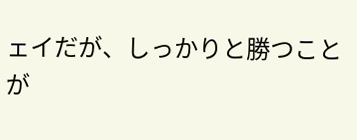ェイだが、しっかりと勝つことが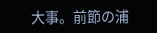大事。前節の浦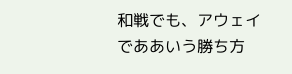和戦でも、アウェイでああいう勝ち方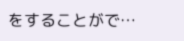をすることがで…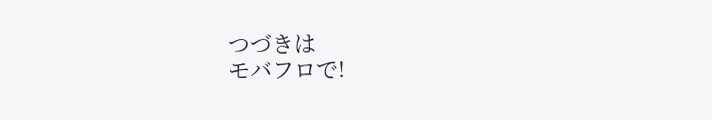つづきは
モバフロで!